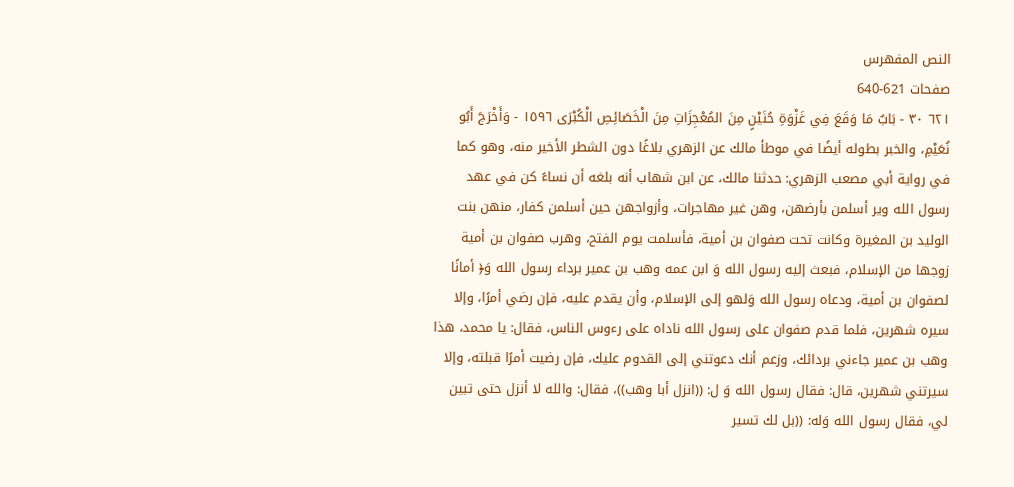النص المفهرس
صفحات 621-640
٦٢١ ٣٠ - بَابٌ مَا وَقَعَ فِي غَزْوَةِ حُنَيْنٍ مِنَ المُعْجِزَاتِ مِنَ الْخَصَائِصِ الْكُبْرَى ١٥٩٦ - وَأَخْرَجَ أَبُو نُعَیْمِ، والخبر بطوله أيضًا في موطأ مالك عن الزهري بلاغًا دون الشطر الأخير منه، وهو كما في رواية أبي مصعب الزهري: حدثنا مالك، عن ابن شهاب أنه بلغه أن نساءً كن في عهد رسول الله وير أسلمن بأرضهن، وهن غير مهاجرات، وأزواجهن حين أسلمن كفار، منهن بنت الوليد بن المغيرة وكانت تحت صفوان بن أمية، فأسلمت يوم الفتح، وهرب صفوان بن أمية زوجها من الإسلام، فبعث إليه رسول الله وَ ابن عمه وهب بن عمير برداء رسول الله وَ﴿ أمانًا لصفوان بن أمية، ودعاه رسول الله وَلهو إلى الإسلام، وأن يقدم عليه، فإن رضي أمرًا، وإلا سيره شهرين، فلما قدم صفوان على رسول الله ناداه على رءوس الناس، فقال: يا محمد، هذا وهب بن عمير جاءني بردائك، وزعم أنك دعوتني إلى القدوم عليك، فإن رضيت أمرًا قبلته، وإلا سيرتني شهرين، قال: فقال رسول الله وَ ل: ((انزل أبا وهب))، فقال: والله لا أنزل حتى تبين لي، فقال رسول الله وَله: ((بل لك تسير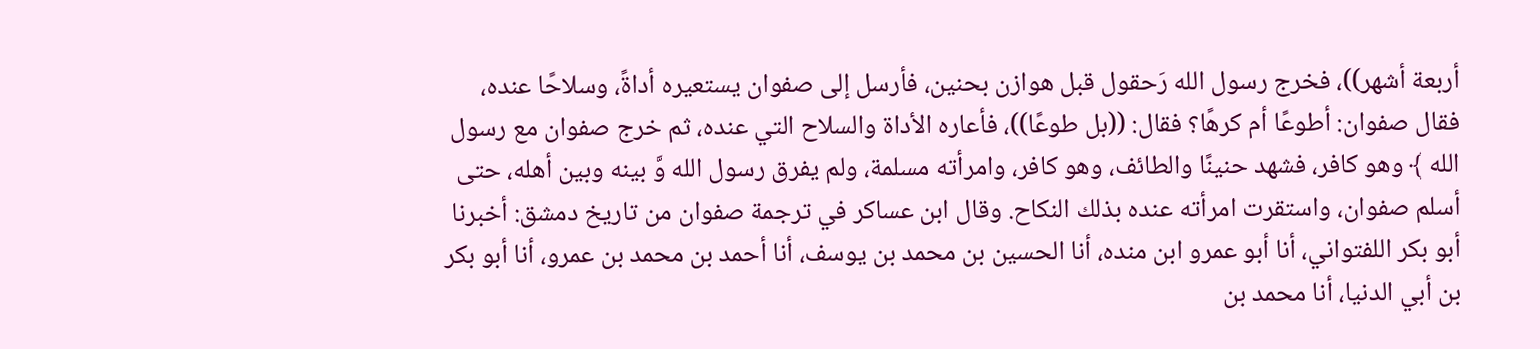أربعة أشهر))، فخرج رسول الله رَحقول قبل هوازن بحنين، فأرسل إلى صفوان يستعيره أداةً، وسلاحًا عنده، فقال صفوان: أطوعًا أم كرهًا؟ فقال: ((بل طوعًا))، فأعاره الأداة والسلاح التي عنده، ثم خرج صفوان مع رسول الله ﴾ وهو كافر، فشهد حنينًا والطائف، وهو كافر، وامرأته مسلمة، ولم يفرق رسول الله وَّ بينه وبين أهله، حتى أسلم صفوان، واستقرت امرأته عنده بذلك النكاح. وقال ابن عساكر في ترجمة صفوان من تاريخ دمشق: أخبرنا أبو بكر اللفتواني، أنا أبو عمرو ابن منده، أنا الحسين بن محمد بن يوسف، أنا أحمد بن محمد بن عمرو، أنا أبو بكر بن أبي الدنيا، أنا محمد بن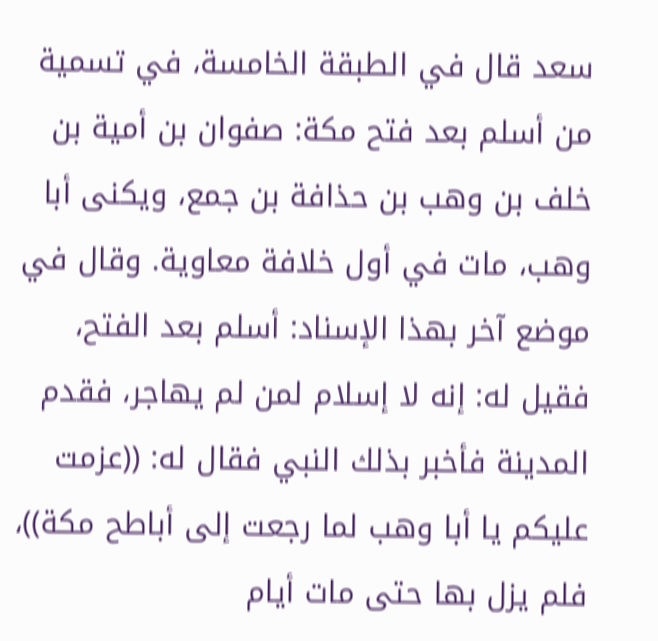سعد قال في الطبقة الخامسة، في تسمية من أسلم بعد فتح مكة: صفوان بن أمية بن خلف بن وهب بن حذافة بن جمع، ويكنى أبا وهب، مات في أول خلافة معاوية. وقال في موضع آخر بهذا الإسناد: أسلم بعد الفتح، فقيل له: إنه لا إسلام لمن لم يهاجر، فقدم المدينة فأخبر بذلك النبي فقال له: ((عزمت عليكم يا أبا وهب لما رجعت إلى أباطح مكة))، فلم يزل بها حتى مات أيام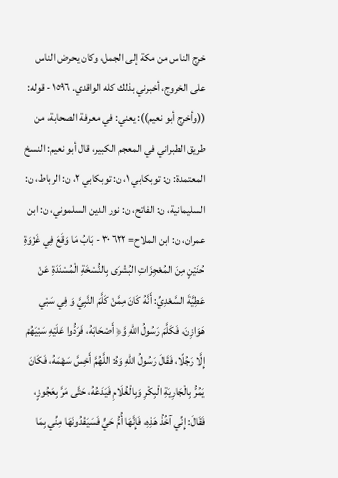خرج الناس من مكة إلى الجمل، وكان يحرض الناس على الخروج، أخبرني بذلك كله الواقدي. ١٥٩٦ - قوله: ((وأخرج أبو نعيم)): يعني: في معرفة الصحابة، من طريق الطبراني في المعجم الكبير، قال أبو نعيم: النسخ المعتمدة: ن: توبكابي ١، ن: توبكابي ٢، ن: الرباط، ن: السليمانية، ن: الفاتح، ن: نور الدين السلموني، ن: ابن عمران، ن: ابن الملاح= ٦٢٢ ٣٠ - بَابُ مَا وَقَعَ فِي غَزْوَةِ حُنَيْنٍ مِنَ المُعْجِزَاتِ البُشْرَى بِالنُّسْخَةِ الْمُسْنَدَةِ عَنْ عَطِيَّةَ السَّعْدِيِّ: أَنَّهُ كَانَ مِمَّنْ كَلَّمَ النَّبِيَّ وَ فِي سَبْي هَوَازِنَ، فَكَلَّمَ رَسُولُ اللهِ وَّ﴿ أَصْحَابَهُ، فَرَدُّوا عَلَيْهِ سَبْيَهُمْ إِلَّا رَجُلًا، فَقَالَ رَسُولُ اللهِ وَهُ: اللَّهُمَّ أَخِسَّ سَهْمَهُ، فَكَانَ يَمُرُّ بِالْجَارِيَةِ الْبِكْرِ وَبِالْغُلَامِ فَيَدَعُهُ، حَتَّى مَرَّ بِعَجُوزٍ، فَقَالَ: إِنِّي آخُذُ هَذِهِ، فَإِنَّهَا أُمُّ حَيٍّ فَسَيَفْدُونَهَا مِنِّي بِمَا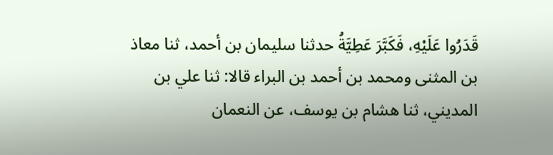قَدَرُوا عَلَيْهِ، فَكَبَّرَ عَطِيَّةُ حدثنا سليمان بن أحمد، ثنا معاذ بن المثنى ومحمد بن أحمد بن البراء قالا: ثنا علي بن المديني، ثنا هشام بن يوسف، عن النعمان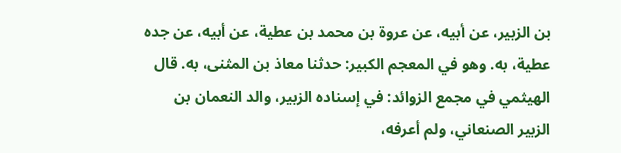بن الزبير، عن أبيه، عن عروة بن محمد بن عطية، عن أبيه، عن جده عطية، به. وهو في المعجم الكبير: حدثنا معاذ بن المثنى، به. قال الهيثمي في مجمع الزوائد: في إسناده الزبير، والد النعمان بن الزبير الصنعاني، ولم أعرفه،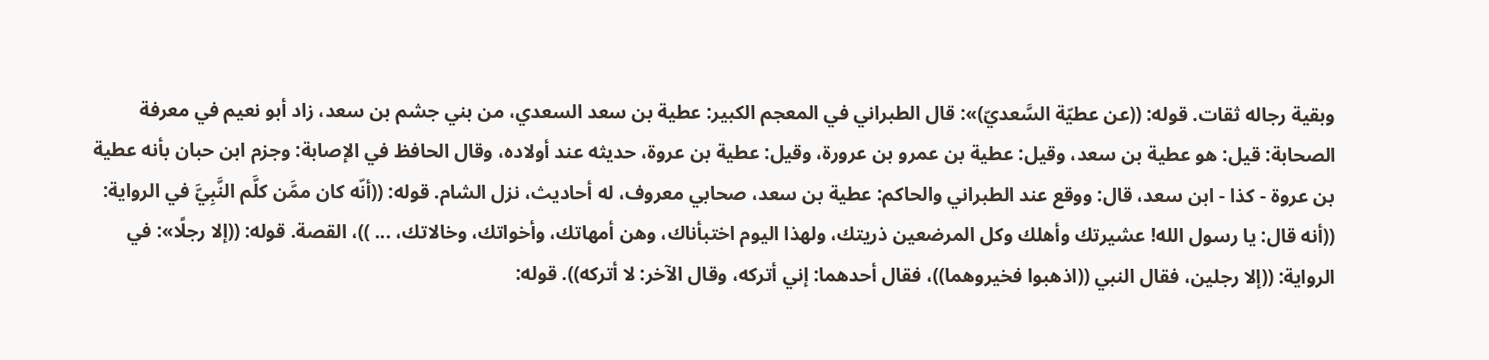وبقية رجاله ثقات. قوله: ((عن عطيّة السَّعديّ)»: قال الطبراني في المعجم الكبير: عطية بن سعد السعدي، من بني جشم بن سعد، زاد أبو نعيم في معرفة الصحابة: قيل: هو عطية بن سعد، وقيل: عطية بن عمرو بن عرورة، وقيل: عطية بن عروة، حديثه عند أولاده، وقال الحافظ في الإصابة: وجزم ابن حبان بأنه عطية بن عروة - كذا - ابن سعد، قال: ووقع عند الطبراني والحاكم: عطية بن سعد، صحابي معروف، له أحاديث، نزل الشام. قوله: ((أنّه كان ممَّن كلَّم النَّبِيَّ في الرواية: ((أنه قال: يا رسول الله! عشيرتك وأهلك وكل المرضعين ذريتك، ولهذا اليوم اختبأناك، وهن أمهاتك، وأخواتك، وخالاتك، ... ))، القصة. قوله: ((إلا رجلًا»: في الرواية: ((إلا رجلين، فقال النبي ((اذهبوا فخيروهما))، فقال أحدهما: إني أتركه، وقال الآخر: لا أتركه)). قوله: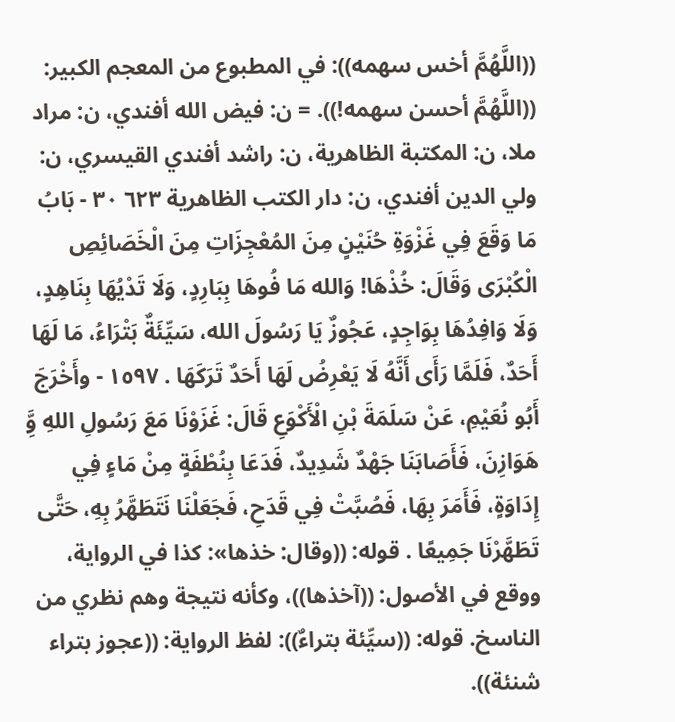((اللَّهُمَّ أخس سهمه)): في المطبوع من المعجم الكبير: ((اللَّهُمَّ أحسن سهمه!)). = ن: فيض الله أفندي، ن: مراد ملا، ن: المكتبة الظاهرية، ن: راشد أفندي القيسري، ن: ولي الدين أفندي، ن: دار الكتب الظاهرية ٦٢٣ ٣٠ - بَابُ مَا وَقَعَ فِي غَزْوَةِ حُنَيْنٍ مِنَ المُعْجِزَاتِ مِنَ الْخَصَائِصِ الْكُبْرَى وَقَالَ: خُذْهَا! وَالله مَا فُوهَا بِبَارِدٍ، وَلَا تَدْيُهَا بِنَاهِدٍ، وَلَا وَافِدُهَا بِوَاجِدٍ، عَجُوزٌ يَا رَسُولَ الله، سَيِّئَةٌ بَتْرَاءُ، مَا لَهَا أَحَدٌ، فَلَمَّا رَأَى أَنَّهُ لَا يَعْرِضُ لَهَا أَحَدٌ تَرَكَهَا . ١٥٩٧ - وأَخْرَجَ أَبُو نُعَيْمِ، عَنْ سَلَمَةَ بْنِ الْأَكْوَعِ قَالَ: غَزَوْنَا مَعَ رَسُولِ اللهِ وَِّ هَوَازِنَ، فَأَصَابَنَا جَهْدٌ شَدِيدٌ، فَدَعَا بِنُطْفَةٍ مِنْ مَاءٍ فِي إِدَاوَةٍ، فَأَمَرَ بِهَا، فَصُبَّتْ فِي قَدَحِ، فَجَعَلْنَا نَتَطَهَّرُ بِهِ، حَتَّى تَطَهَّرْنَا جَمِيعًا . قوله: ((وقال: خذها»: كذا في الرواية، ووقع في الأصول: ((آخذها))، وكأنه نتيجة وهم نظري من الناسخ. قوله: ((سيِّئة بتراءٌ)): لفظ الرواية: ((عجوز بتراء شنئة)).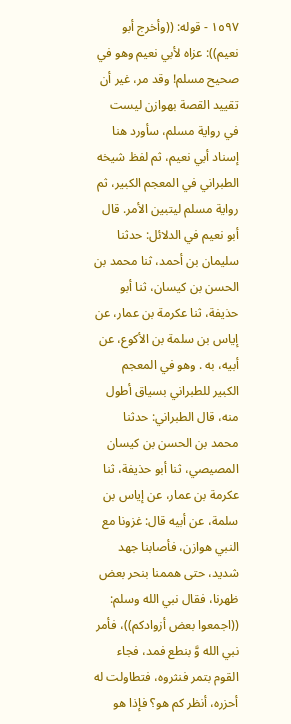١٥٩٧ - قوله: ((وأخرج أبو نعيم)): عزاه لأبي نعيم وهو في صحيح مسلم! وقد مر، غير أن تقييد القصة بهوازن ليست في رواية مسلم، سأورد هنا إسناد أبي نعيم، ثم لفظ شيخه الطبراني في المعجم الكبير، ثم رواية مسلم ليتبين الأمر. قال أبو نعيم في الدلائل: حدثنا سليمان بن أحمد، ثنا محمد بن الحسن بن كيسان، ثنا أبو حذيفة، ثنا عكرمة بن عمار، عن إياس بن سلمة بن الأكوع، عن أبيه، به . وهو في المعجم الكبير للطبراني بسياق أطول منه، قال الطبراني: حدثنا محمد بن الحسن بن كيسان المصيصي، ثنا أبو حذيفة، ثنا عكرمة بن عمار، عن إياس بن سلمة، عن أبيه قال: غزونا مع النبي هوازن، فأصابنا جهد شديد، حتى هممنا بنحر بعض ظهرنا، فقال نبي الله وسلم: ((اجمعوا بعض أزوادكم))، فأمر نبي الله وَّ بنطع فمد، فجاء القوم بتمر فنثروه، فتطاولت له أحزره، أنظر كم هو؟ فإذا هو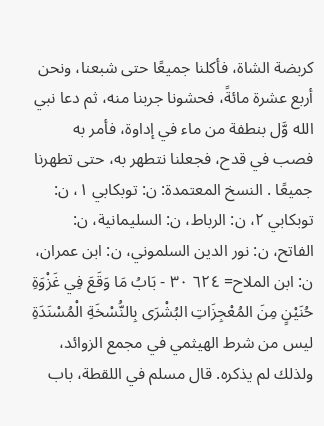كربضة الشاة، فأكلنا جميعًا حتى شبعنا، ونحن أربع عشرة مائةً، فحشونا جربنا منه، ثم دعا نبي الله وَّل بنطفة من ماء في إداوة، فأمر به فصب في قدح، فجعلنا نتطهر به، حتى تطهرنا جميعًا . النسخ المعتمدة: ن: توبكابي ١، ن: توبكابي ٢، ن: الرباط، ن: السليمانية، ن: الفاتح، ن: نور الدين السلموني، ن: ابن عمران، ن: ابن الملاح= ٦٢٤ ٣٠ - بَابُ مَا وَقَعَ فِي غَزْوَةِ حُنَيْنٍ مِنَ المُعْجِزَاتِ البُشْرَى بِالنُّسْخَةِ الْمُسْنَدَةِ ليس من شرط الهيثمي في مجمع الزوائد، ولذلك لم يذكره. قال مسلم في اللقطة، باب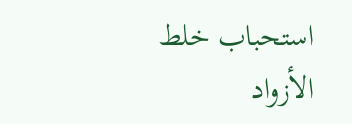استحباب خلط الأزواد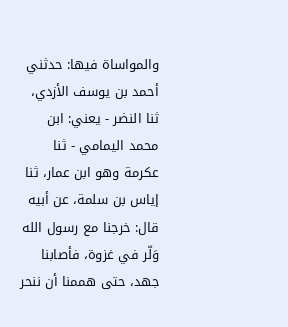والمواساة فيها: حدثني أحمد بن يوسف الأزدي، ثنا النضر - يعني: ابن محمد اليمامي - ثنا عكرمة وهو ابن عمار، ثنا إياس بن سلمة، عن أبيه قال: خرجنا مع رسول الله وَلّر في غزوة، فأصابنا جهد، حتى هممنا أن ننحر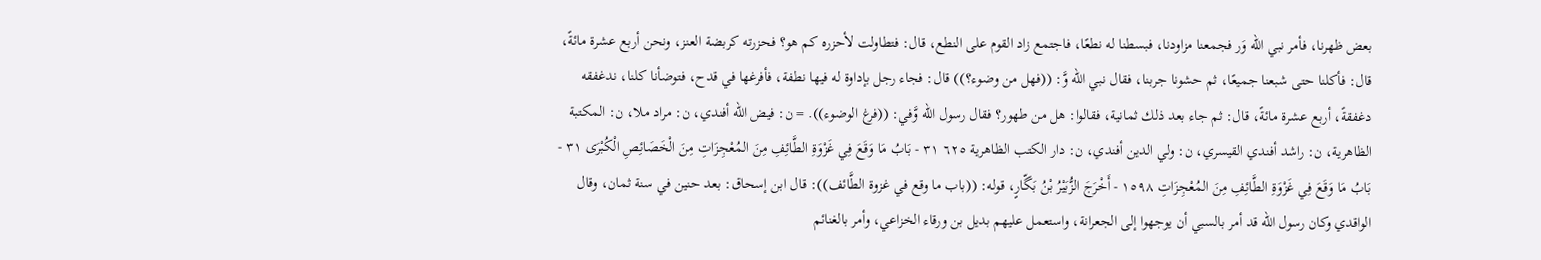بعض ظهرنا، فأمر نبي الله وَر فجمعنا مزاودنا، فبسطنا له نطعًا، فاجتمع زاد القوم على النطع، قال: فتطاولت لأحزره كم هو؟ فحزرته كربضة العنز، ونحن أربع عشرة مائةً، قال: فأكلنا حتى شبعنا جميعًا، ثم حشونا جربنا، فقال نبي الله وَّ: ((فهل من وضوء؟)) قال: فجاء رجل بإداوة له فيها نطفة، فأفرغها في قدح، فتوضأنا كلنا، ندغفقه دغفقةً، أربع عشرة مائةً، قال: ثم جاء بعد ذلك ثمانية، فقالوا: هل من طهور؟ فقال رسول الله وَّفي: ((فرغ الوضوء)). = ن: فيض الله أفندي، ن: مراد ملا، ن: المكتبة الظاهرية، ن: راشد أفندي القيسري، ن: ولي الدين أفندي، ن: دار الكتب الظاهرية ٦٢٥ ٣١ - بَابُ مَا وَقَعَ فِي غَزْوَةِ الطَّائِفِ مِنَ المُعْجِزَاتِ مِنَ الْخَصَائِصِ الْكُبْرَى ٣١ - بَابُ مَا وَقَعَ فِي غَزْوَةِ الطَّائِفِ مِنَ المُعْجِزَاتِ ١٥٩٨ - أَخْرَجَ الزُّبَيْرُ بْنُ بَگّارٍ، قوله: ((باب ما وقع في غزوة الطَّائف)): قال ابن إسحاق: بعد حنين في سنة ثمان، وقال الواقدي وكان رسول الله قد أمر بالسبي أن يوجهوا إلى الجعرانة، واستعمل عليهم بديل بن ورقاء الخزاعي، وأمر بالغنائم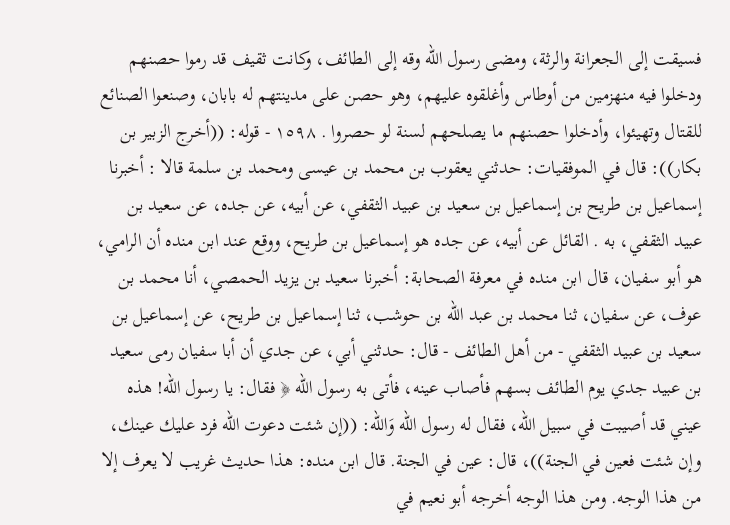فسيقت إلى الجعرانة والرثة، ومضى رسول الله وقه إلى الطائف، وكانت ثقيف قد رموا حصنهم ودخلوا فيه منهزمين من أوطاس وأغلقوه عليهم، وهو حصن على مدينتهم له بابان، وصنعوا الصنائع للقتال وتهيئوا، وأدخلوا حصنهم ما يصلحهم لسنة لو حصروا . ١٥٩٨ - قوله: ((أخرج الزبير بن بكار)): قال في الموفقيات: حدثني يعقوب بن محمد بن عيسى ومحمد بن سلمة قالا : أخبرنا إسماعيل بن طريح بن إسماعيل بن سعيد بن عبيد الثقفي، عن أبيه، عن جده، عن سعيد بن عبيد الثقفي، به . القائل عن أبيه، عن جده هو إسماعيل بن طريح، ووقع عند ابن منده أن الرامي، هو أبو سفيان، قال ابن منده في معرفة الصحابة: أخبرنا سعيد بن يزيد الحمصي، أنا محمد بن عوف، عن سفيان، ثنا محمد بن عبد الله بن حوشب، ثنا إسماعيل بن طريح، عن إسماعيل بن سعيد بن عبيد الثقفي - من أهل الطائف - قال: حدثني أبي، عن جدي أن أبا سفيان رمى سعيد بن عبيد جدي يوم الطائف بسهم فأصاب عينه، فأتى به رسول الله ﴿ فقال: يا رسول الله! هذه عيني قد أصيبت في سبيل الله، فقال له رسول الله وَالله: ((إن شئت دعوت الله فرد عليك عينك، وإن شئت فعين في الجنة))، قال: عين في الجنة. قال ابن منده: هذا حديث غريب لا يعرف إلا من هذا الوجه. ومن هذا الوجه أخرجه أبو نعيم في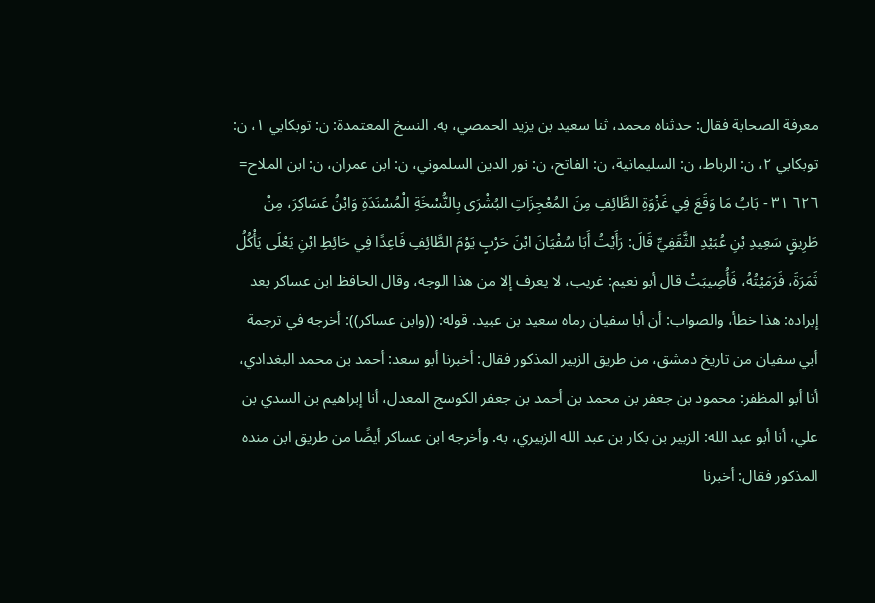معرفة الصحابة فقال: حدثناه محمد، ثنا سعید بن یزید الحمصي، به. النسخ المعتمدة: ن: توبكابي ١، ن: توبكابي ٢، ن: الرباط، ن: السليمانية، ن: الفاتح، ن: نور الدين السلموني، ن: ابن عمران، ن: ابن الملاح= ٦٢٦ ٣١ - بَابُ مَا وَقَعَ فِي غَزْوَةِ الطَّائِفِ مِنَ المُعْجِزَاتِ البُشْرَى بِالنُّسْخَةِ الْمُسْنَدَةِ وَابْنُ عَسَاكِرَ، مِنْ طَرِيقٍ سَعِيدِ بْنِ عُبَيْدِ الثَّقَفِيِّ قَالَ: رَأَيْتُ أَبَا سُفْيَانَ ابْنَ حَرْبٍ يَوْمَ الطَّائِفِ فَاعِدًا فِي حَائِطِ ابْنِ يَعْلَى يَأْكُلُ ثَمَرَةَ، فَرَمَيْتُهُ، فَأُصِيبَتْ قال أبو نعيم: غريب، لا يعرف إلا من هذا الوجه، وقال الحافظ ابن عساكر بعد إبراده: هذا خطأ، والصواب: أن أبا سفيان رماه سعيد بن عبيد. قوله: ((وابن عساكر)): أخرجه في ترجمة أبي سفيان من تاريخ دمشق، من طريق الزبير المذكور فقال: أخبرنا أبو سعد: أحمد بن محمد البغدادي، أنا أبو المظفر: محمود بن جعفر بن محمد بن أحمد بن جعفر الكوسج المعدل، أنا إبراهيم بن السدي بن علي، أنا أبو عبد الله: الزبير بن بكار بن عبد الله الزبيري، به. وأخرجه ابن عساكر أيضًا من طريق ابن منده المذكور فقال: أخبرنا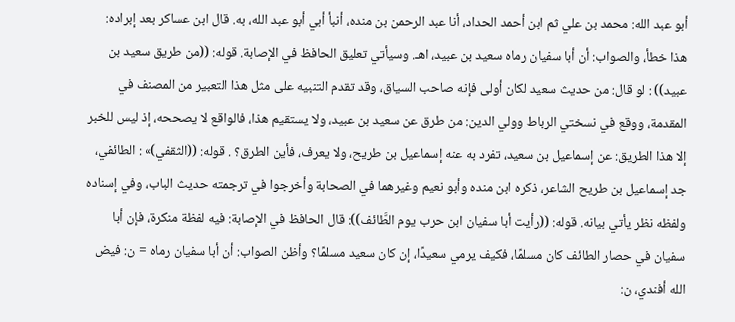أبو عبد الله: محمد بن علي ثم ابن أحمد الحداد، أنا عبد الرحمن بن منده، أنبأ أبي أبو عبد الله، به. قال ابن عساكر بعد إبراده: هذا خطأ، والصواب: أن أبا سفيان رماه سعيد بن عبيد، اهـ. وسيأتي تعليق الحافظ في الإصابة. قوله: ((من طريق سعيد بن عبيد)) : لو قال: من حديث سعيد لكان أولى فإنه صاحب السياق، وقد تقدم التنبيه على مثل هذا التعبير من المصنف في المقدمة، ووقع في نسختي الرباط وولي الدين: من طرق عن سعيد بن عبيد، ولا يستقيم هذا، فالواقع لا يصححه، إذ ليس للخبر إلا هذا الطريق: عن إسماعيل بن سعيد، تفرد به عنه إسماعيل بن طريح، ولا يعرف، فأين الطرق؟ . قوله: ((الثقفي)» : الطائفي، جد إسماعيل بن طريح الشاعر، ذكره ابن منده وأبو نعيم وغيرهما في الصحابة وأخرجوا في ترجمته حديث الباب، وفي إسناده ولفظه نظر يأتي بيانه. قوله: ((رأيت أبا سفيان ابن حرب يوم الطَّائف)): قال الحافظ في الإصابة: فيه لفظة منكرة، فإن أبا سفيان في حصار الطائف كان مسلمًا، فكيف يرمي سعيدًا، إن كان سعيد مسلمًا؟ وأظن الصواب: أن أبا سفيان رماه = ن: فيض الله أفندي، ن: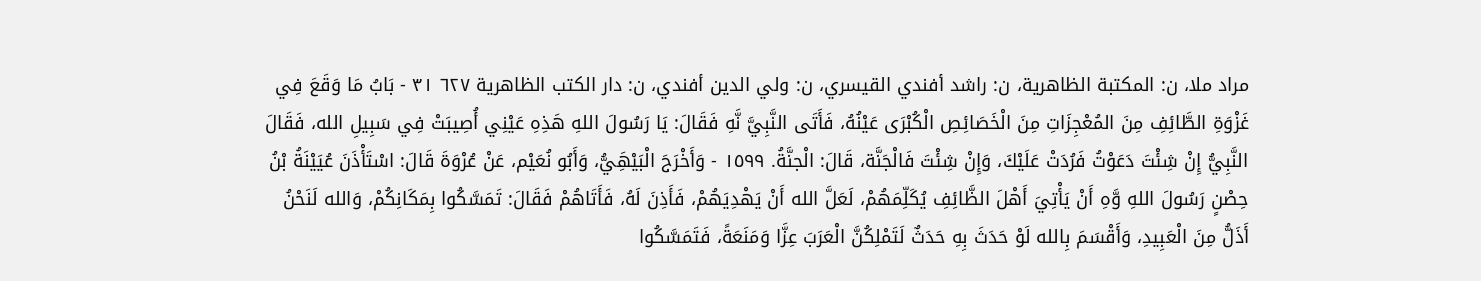مراد ملا، ن: المكتبة الظاهرية، ن: راشد أفندي القيسري، ن: ولي الدين أفندي، ن: دار الكتب الظاهرية ٦٢٧ ٣١ - بَابُ مَا وَقَعَ فِي غَزْوَةِ الطَّائِفِ مِنَ المُعْجِزَاتِ مِنَ الْخَصَائِصِ الْكُبْرَى عَيْنُهُ، فَأَتَى النَّبِيَّ نَّهِ فَقَالَ: يَا رَسُولَ اللهِ هَذِهِ عَيْنِي أُصِيبَتْ فِي سَبِيلِ الله، فَقَالَ النَّبِيُّ إِنْ شِئْتَ دَعَوْتُ فَرُدَتْ عَلَيْكَ، وَإِنْ شِئْتَ فَالْجَنَّة، قَالَ: الْجنَّةُ. ١٥٩٩ - وَأَخْرَجَ الْبَيْهَِيُّ، وَأَبُو نُعَيْم، عَنْ عُرْوَةَ قَالَ: اسْتَأْذَنَ عُيَيْنَةُ بْنُ حِصْنٍ رَسُولَ اللهِ وَّهِ أَنْ يَأْتِيَ أَهْلَ الظَّائِفِ يُكَلِّمَهُمْ، لَعَلَّ الله أَنْ يَهْدِيَهُمْ، فَأَذِنَ لَهُ، فَأَتَاهُمْ فَقَالَ: تَمَسَّكُوا بِمَكَانِكُمْ، وَالله لَنَحْنُ أَذَلُّ مِنَ الْعَبِيدِ، وَأَقْسَمَ بِالله لَوْ حَدَثَ بِهِ حَدَثٌ لَتَمْلِكُنَّ الْعَرَبَ عِزَّا وَمَنَعَةً، فَتَمَسَّكُوا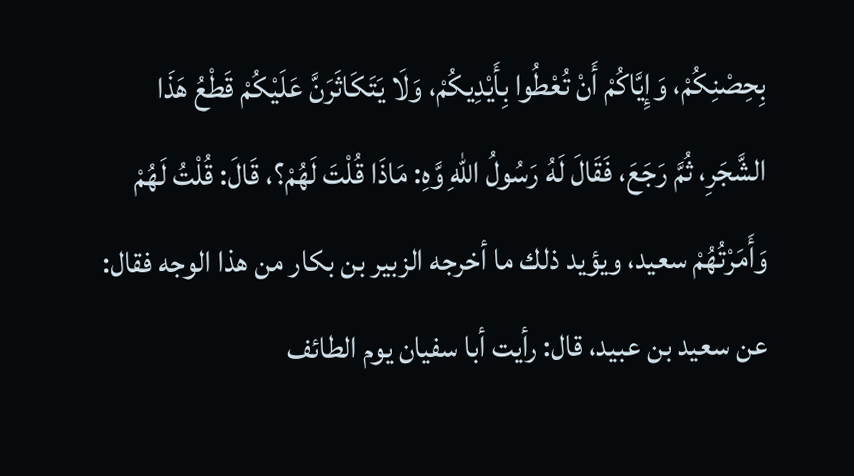بِحِصْنِكُمْ، وَإِيَّاكُمْ أَنْ تُعْطُوا بِأَيْدِيكُمْ، وَلَا يَتَكَاثَرَنَّ عَلَيْكُمْ قَطْعُ هَذَا الشَّجَرِ، ثُمَّ رَجَعَ، فَقَالَ لَهُ رَسُولُ اللهِ وَّهِ: مَاذَا قُلْتَ لَهُمْ؟، قَالَ: قُلْتُ لَهُمْ وَأَمَرْتُهُمْ سعيد، ويؤيد ذلك ما أخرجه الزبير بن بكار من هذا الوجه فقال: عن سعيد بن عبيد، قال: رأيت أبا سفيان يوم الطائف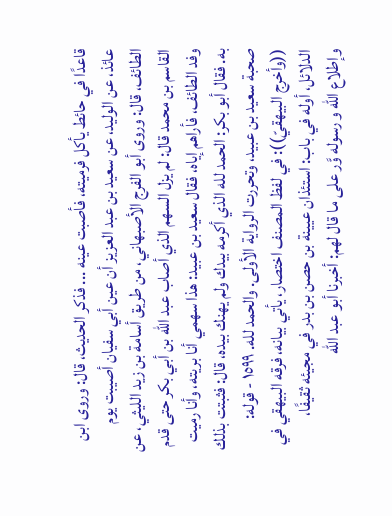قاعدًا في حائط يأكل فرميته، فأصبت عينه ... فذكر الحديث، قال: وروى ابن عائذ، عن الوليد، عن سعيد بن عبد العزيز أن عين أبي سفيان أصيبت يوم الطائف، قال: وروى أبو الفرج الأصبهاني، من طريق أسامة بن زيد الليثي، عن القاسم بن محمد قال: لم يزل السهم الذي أصاب عبد الله بن أبي بكر حتى قدم وفد الطائف، فأراهم إياه، فقال سعيد بن عبيد: هذا سهمي أنا بريته، وأنا رميت به. فقال أبو بكر: الحمد لله الذي أكرمه بيدك ولم يهنك بيده، قال: فثبتت بذلك صحبة سعيد بن عبيد، وتحررت الرواية الأولى. والحمد لله. ١٥٩٩ - قوله: ((وأخرج البيهقيّ)): في لفظ المصنف اختصار، يأتي بيانه، فرقه البيهقي في الدلائل، أوله في باب: استئذان عيينة بن حصن بن بدر في مجيئه ثقيفًا، وإطلاع الله و رسوله وَّر على ما قال لهم: أخبرنا أبو عبد الله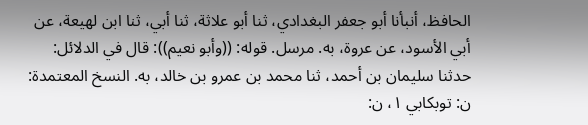الحافظ، أنبأنا أبو جعفر البغدادي، ثنا أبو علاثة، ثنا أبي، ثنا ابن لهيعة، عن أبي الأسود، عن عروة، به. مرسل. قوله: ((وأبو نعيم)): قال في الدلائل: حدثنا سليمان بن أحمد، ثنا محمد بن عمرو بن خالد، به. النسخ المعتمدة: ن: توبكابي ١، ن: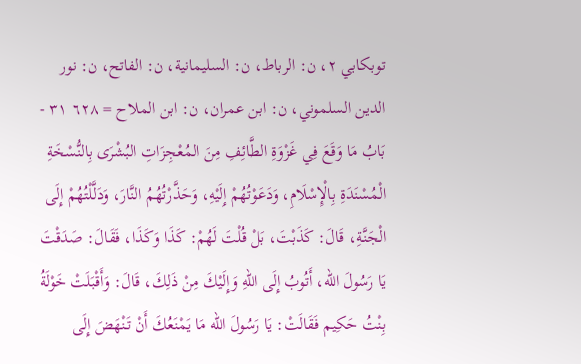توبكابي ٢، ن: الرباط، ن: السليمانية، ن: الفاتح، ن: نور الدين السلموني، ن: ابن عمران، ن: ابن الملاح = ٦٢٨ ٣١ - بَابُ مَا وَقَعَ فِي غَزْوَةِ الطَّائِفِ مِنَ المُعْجِزَاتِ البُشْرَى بِالنُّسْخَةِ الْمُسْنَدَةِ بِالْإِسْلَامِ، وَدَعَوْتُهُمْ إِلَيْهِ، وَحَذَّرْتُهُمُ النَّارَ، وَدَلَّلْتُهُمْ إِلَى الْجَنَّةِ، قَالَ: كَذَبْتَ، بَلْ قُلْتَ لَهُمْ: كَذَا وَكَذَا، فَقَالَ: صَدَقْتَ يَا رَسُولَ الله، أَتُوبُ إِلَى اللهِ وَإِلَيْكَ مِنْ ذَلِكَ، قَالَ: وَأَقْبَلَتْ خَوْلَةُ بِنْتُ حَكِيم فَقَالَتْ: يَا رَسُولَ الله مَا يَمْنَعُكَ أَنْ تَنْهَضَ إِلَى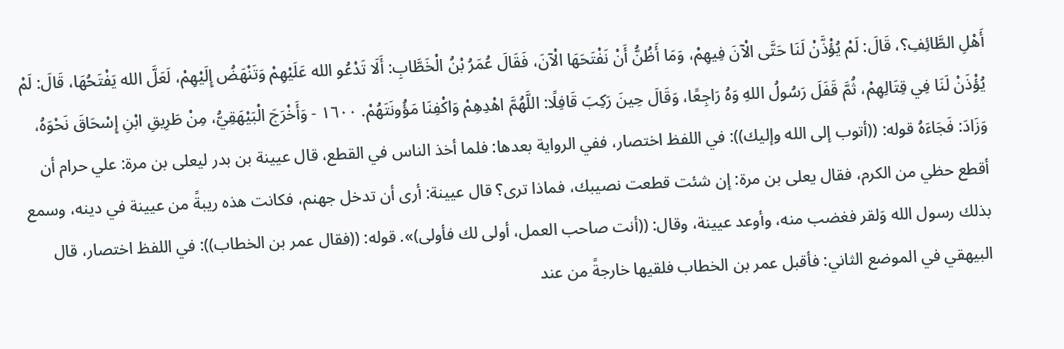أَهْلِ الطَّائِفِ؟، قَالَ: لَمْ يُؤْذَّنْ لَنَا حَتَّى الْآنَ فِيهِمْ، وَمَا أَظُنُّ أَنْ نَفْتَحَهَا الْآنَ، فَقَالَ عُمَرُ بْنُ الْخَطَّابِ: أَلَا تَدْعُو الله عَلَيْهِمْ وَتَنْهَضُ إِلَيْهِمْ، لَعَلَّ الله يَفْتَحُهَا، قَالَ: لَمْ يُؤْذَنْ لَنَا فِي قِتَالِهِمْ، ثُمَّ قَفَلَ رَسُولُ اللهِ وَهُ رَاجِعًا، وَقَالَ حِينَ رَكِبَ قَافِلًا: اللَّهُمَّ اهْدِهِمْ وَاكْفِنَا مَؤُونَتَهُمْ. ١٦٠٠ - وَأَخْرَجَ الْبَيْهَقِيُّ، مِنْ طَرِيقِ ابْنِ إِسْحَاقَ نَحْوَهُ، وَزَادَ: فَجَاءَهُ قوله: ((أتوب إلى الله وإليك)): في اللفظ اختصار، ففي الرواية بعدها: فلما أخذ الناس في القطع، قال عيينة بن بدر ليعلى بن مرة: علي حرام أن أقطع حظي من الكرم، فقال يعلى بن مرة: إن شئت قطعت نصيبك، فماذا ترى؟ قال عيينة: أرى أن تدخل جهنم، فكانت هذه ريبةً من عيينة في دينه، وسمع بذلك رسول الله وَلقر فغضب منه، وأوعد عيينة، وقال: ((أنت صاحب العمل، أولى لك فأولى)». قوله: ((فقال عمر بن الخطاب)): في اللفظ اختصار، قال البيهقي في الموضع الثاني: فأقبل عمر بن الخطاب فلقيها خارجةً من عند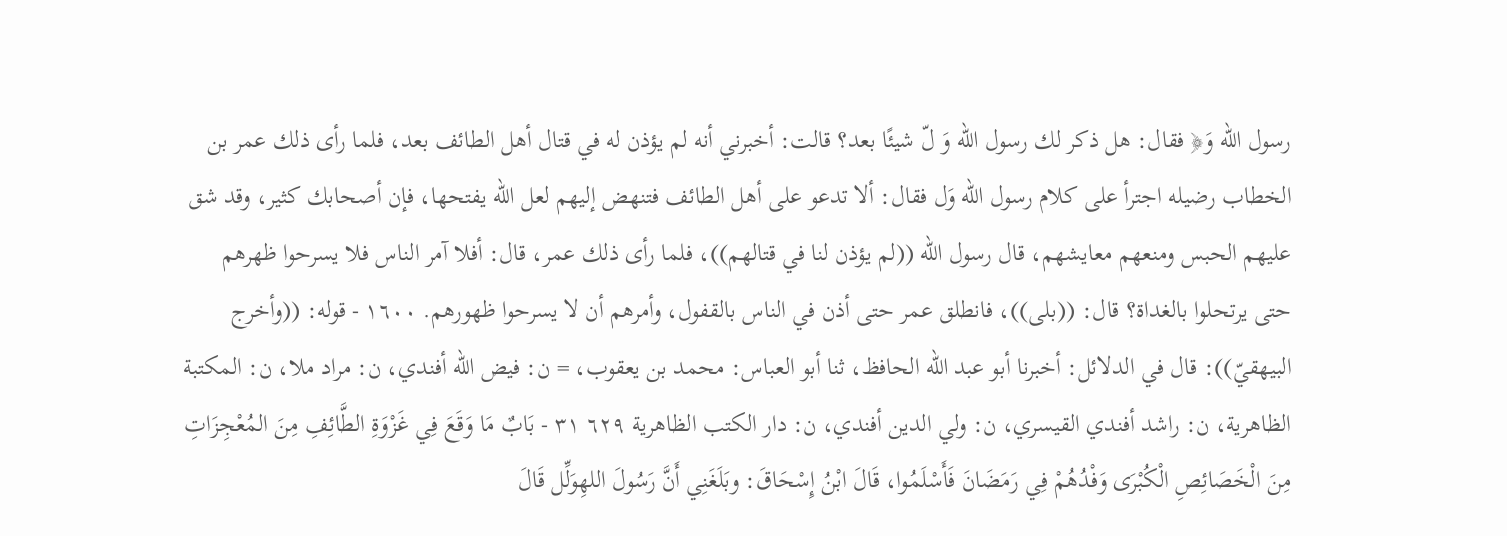رسول الله وَ﴿ فقال: هل ذكر لك رسول الله وَ لّ شيئًا بعد؟ قالت: أخبرني أنه لم يؤذن له في قتال أهل الطائف بعد، فلما رأى ذلك عمر بن الخطاب رضيله اجترأ على كلام رسول الله وَل فقال: ألا تدعو على أهل الطائف فتنهض إليهم لعل الله يفتحها، فإن أصحابك كثير، وقد شق عليهم الحبس ومنعهم معايشهم، قال رسول الله ((لم يؤذن لنا في قتالهم))، فلما رأى ذلك عمر، قال: أفلا آمر الناس فلا يسرحوا ظهرهم حتى يرتحلوا بالغداة؟ قال: ((بلى))، فانطلق عمر حتى أذن في الناس بالقفول، وأمرهم أن لا يسرحوا ظهورهم. ١٦٠٠ - قوله: ((وأخرج البيهقيّ)): قال في الدلائل: أخبرنا أبو عبد الله الحافظ، ثنا أبو العباس: محمد بن يعقوب، = ن: فيض الله أفندي، ن: مراد ملا، ن: المكتبة الظاهرية، ن: راشد أفندي القيسري، ن: ولي الدين أفندي، ن: دار الكتب الظاهرية ٦٢٩ ٣١ - بَابٌ مَا وَقَعَ فِي غَزْوَةِ الطَّائِفِ مِنَ المُعْجِزَاتِ مِنَ الْخَصَائِصِ الْكُبْرَی وَفْدُهُمْ فِي رَمَضَانَ فَأَسْلَمُوا، قَالَ ابْنُ إِسْحَاقَ: وبَلَغَنِي أَنَّ رَسُولَ اللهِوَلِّل قَالَ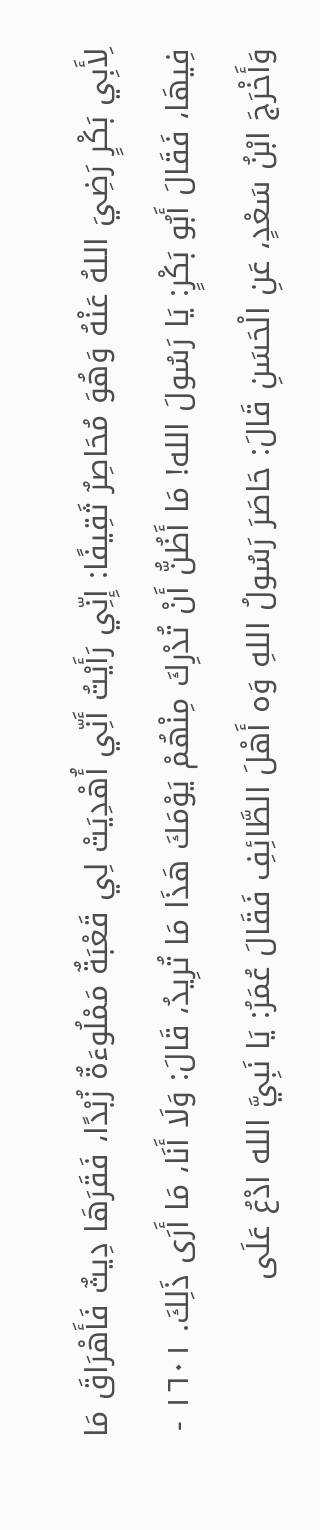لِأَبِي بَكْرٍ رَضِيَ اللهُ عَنْهُ وَهُوَ مُحَاصِرٌ ثَقِيفًا: إِنِّي رَأَيْتُ أَنِّي أُهْدِيَتْ لِي قَعْبَةٌ مَمْلُوءَةٌ زُبْدًا، فَقَرَهَا دِيثٌ فَأَهْرَاقَ مَا فِيهَا، فَقَالَ أَبُو بَكْرٍ: يَا رَسُولَ الله! مَا أَظُنُّ أَنْ تُدْرِكَ مِنْهُمْ يَوْمَكَ هَذَا مَا تُرِيدُ، قَالَ: وَلَا أَنَا، مَا أَرَى ذَلِكَ. ١٦٠١ - وَأَخْرَجَ ابْنُ سَعْدٍ، عَنِ الْحَسَنِ قَالَ: حَاصَرَ رَسُولُ اللهِ وَه أَهْلَ الطَّائِفِ فَقَالَ عُمَرُ: يَا نَبِيَّ الله ادْعُ عَلَى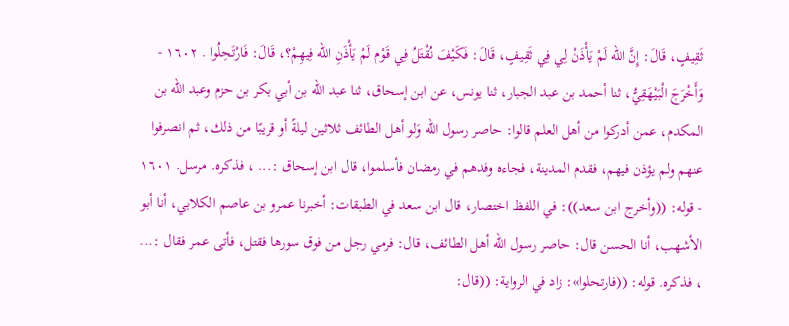ثَقِيفٍ، قَالَ: إِنَّ الله لَمْ يَأْذَنْ لِي فِي ثَقِيفٍ، قَالَ: فَكَيْفَ نُقْتَلُ فِي قَوْم لَمْ يَأْذَنِ الله فِيهِمْ؟، قَالَ: فَارْتَحِلُوا . ١٦٠٢ - وَأَخْرَجَ الْبَيْهَقِيُّ، ثنا أحمد بن عبد الجبار، ثنا يونس، عن ابن إسحاق، ثنا عبد الله بن أبي بكر بن حزم وعبد الله بن المكدم، عمن أدركوا من أهل العلم قالوا: حاصر رسول الله وَلو أهل الطائف ثلاثين ليلةً أو قريبًا من ذلك، ثم انصرفوا عنهم ولم يؤذن فيهم، فقدم المدينة، فجاءه وفدهم في رمضان فأسلموا، قال ابن إسحاق :... ، فذكره. مرسل. ١٦٠١ - قوله: ((وأخرج ابن سعد)): في اللفظ اختصار، قال ابن سعد في الطبقات: أخبرنا عمرو بن عاصم الكلابي، أنا أبو الأشهب، أنا الحسن قال: حاصر رسول الله أهل الطائف، قال: فرمي رجل من فوق سورها فقتل، فأتى عمر فقال :... ، فذكره. قوله: ((فارتحلوا»: زاد في الرواية: ((قال: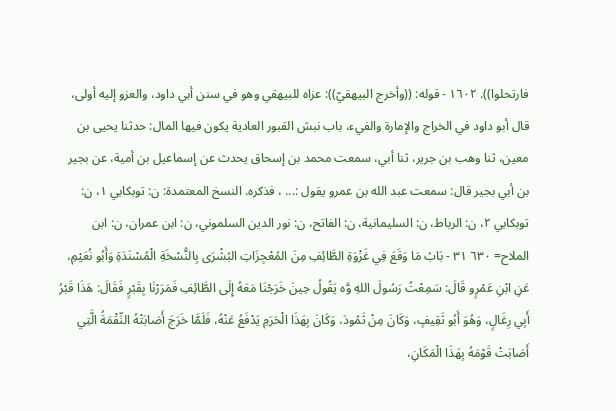فارتحلوا)). ١٦٠٢ - قوله: ((وأخرج البيهقيّ)): عزاه للبيهقي وهو في سنن أبي داود، والعزو إليه أولى، قال أبو داود في الخراج والإمارة والفيء، باب نبش القبور العادية يكون فيها المال: حدثنا يحيى بن معين، ثنا وهب بن جرير، ثنا أبي، سمعت محمد بن إسحاق يحدث عن إسماعيل بن أمية، عن بجير بن أبي بجير قال: سمعت عبد الله بن عمرو يقول :... ، فذكره. النسخ المعتمدة: ن: توبكابي ١، ن: توبكابي ٢، ن: الرباط، ن: السليمانية، ن: الفاتح، ن: نور الدين السلموني، ن: ابن عمران، ن: ابن الملاح= ٦٣٠ ٣١ - بَابُ مَا وَقَعَ فِي غَزْوَةِ الطَّائِفِ مِنَ المُعْجِزَاتِ البُشْرَى بِالنُّسْخَةِ الْمُسْنَدَةِ وَأَبُو نُعَيْمِ، عَنِ ابْنِ عَمْرٍو قَالَ: سَمِعْتُ رَسُولَ اللهِ وَّه يَقُولُ حِينَ خَرَجْنَا مَعَهُ إِلَى الطَّائِفِ فَمَرَرْنَا بِقَبْرٍ فَقَالَ: هَذَا قَبْرُ أَبِي رِغَالٍ، وَهُوَ أَبُو ثَقِيفٍ، وَكَانَ مِنْ ثَمُودَ، وَكَانَ بِهَذَا الْحَرَمِ يَدْفَعُ عَنْهُ، فَلَمَّا خَرَجَ أَصَابَتْهُ النِّقْمَةُ الَّتِي أَصَابَتْ قَوْمَهُ بِهَذَا الْمَكَانِ،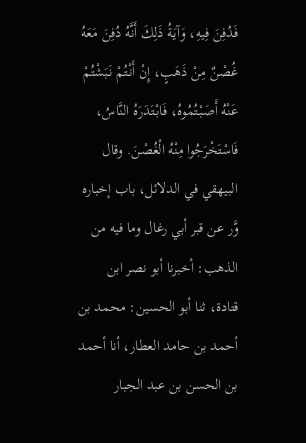فَدُفِنَ فِيهِ، وَآيَةُ ذَلِكَ أَنَّهُ دُفِنَ مَعَهُ غُصْنٌ مِنْ ذَهَبٍ، إِنْ أَنْتُمْ نَبَشْتُمْ عَنْهُ أَصَبْتُمُوهُ، فَابْتَدَرَهُ النَّاسُ، فَاسْتَخْرَجُوا مِنْهُ الْغُصْنَ. وقال البيهقي في الدلائل، باب إخباره وَّر عن قبر أبي رغال وما فيه من الذهب: أخبرنا أبو نصر ابن قتادة، ثنا أبو الحسين: محمد بن أحمد بن حامد العطار، أنا أحمد بن الحسن بن عبد الجبار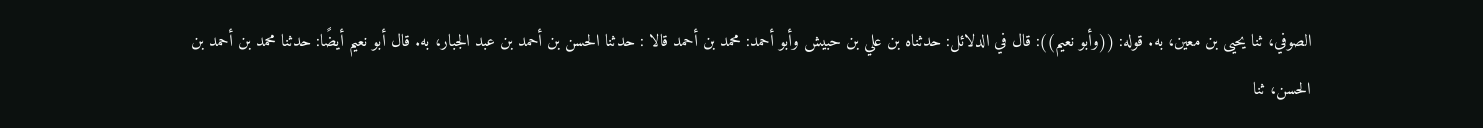الصوفي، ثنا يحيى بن معين، به. قوله: ((وأبو نعيم)): قال في الدلائل: حدثناه بن علي بن حبيش وأبو أحمد: محمد بن أحمد قالا : حدثنا الحسن بن أحمد بن عبد الجبار، به. قال أبو نعيم أيضًا: حدثنا محمد بن أحمد بن الحسن، ثنا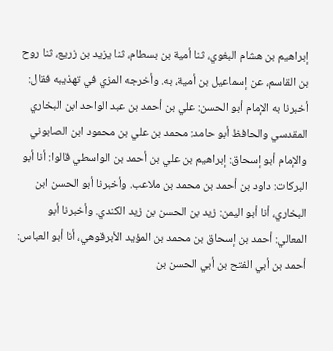إبراهيم بن هشام البغوي، ثنا أمية بن بسطام، ثنا يزيد بن زريع، ثنا روح بن القاسم، عن إسماعيل بن أمية، به. وأخرجه المزي في تهذيبه فقال: أخبرنا به الإمام أبو الحسن: علي بن أحمد بن عبد الواحد ابن البخاري المقدسي والحافظ أبو حامد: محمد بن علي بن محمود ابن الصابوني والإمام أبو إسحاق: إبراهيم بن علي بن أحمد بن الواسطي قالوا: أنا أبو البركات: داود بن أحمد بن محمد بن ملاعب. وأخبرنا أبو الحسن ابن البخاري، أنا أبو اليمن: زيد بن الحسن بن زيد الكندي. وأخبرنا أبو المعالي: أحمد بن إسحاق بن محمد بن المؤيد الأبرقوهي، أنا أبو العباس: أحمد بن أبي الفتح بن أبي الحسن بن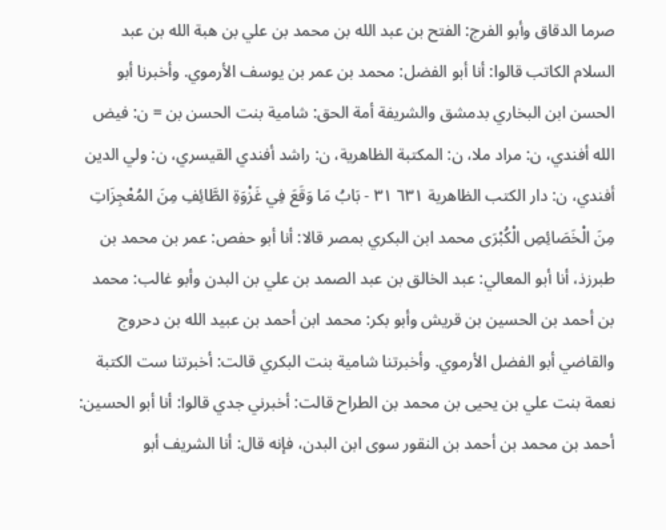صرما الدقاق وأبو الفرج: الفتح بن عبد الله بن محمد بن علي بن هبة الله بن عبد السلام الكاتب قالوا: أنا أبو الفضل: محمد بن عمر بن يوسف الأرموي. وأخبرنا أبو الحسن ابن البخاري بدمشق والشريفة أمة الحق: شامية بنت الحسن بن = ن: فيض الله أفندي، ن: مراد ملا، ن: المكتبة الظاهرية، ن: راشد أفندي القيسري، ن: ولي الدين أفندي، ن: دار الكتب الظاهرية ٦٣١ ٣١ - بَابُ مَا وَقَعَ فِي غَزْوَةِ الطَّائِفِ مِنَ المُعْجِزَاتِ مِنَ الْخَصَائِصِ الْكُبْرَى محمد ابن البكري بمصر قالا: أنا أبو حفص: عمر بن محمد بن طبرزذ، أنا أبو المعالي: عبد الخالق بن عبد الصمد بن علي بن البدن وأبو غالب: محمد بن أحمد بن الحسين بن قريش وأبو بكر: محمد ابن أحمد بن عبيد الله بن دحروج والقاضي أبو الفضل الأرموي. وأخبرتنا شامية بنت البكري قالت: أخبرتنا ست الكتبة نعمة بنت علي بن يحيى بن محمد بن الطراح قالت: أخبرني جدي قالوا: أنا أبو الحسين: أحمد بن محمد بن أحمد بن النقور سوى ابن البدن، فإنه قال: أنا الشريف أبو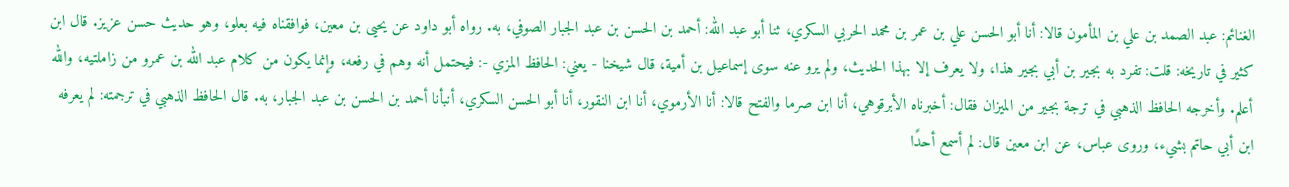الغنائم: عبد الصمد بن علي بن المأمون قالا: أنا أبو الحسن علي بن عمر بن محمد الحربي السكري، ثنا أبو عبد الله: أحمد بن الحسن بن عبد الجبار الصوفي، به. رواه أبو داود عن يحيى بن معين، فوافقناه فيه بعلو، وهو حديث حسن عزيز. قال ابن كثير في تاريخه: قلت: تفرد به بجير بن أبي بجير هذا، ولا يعرف إلا بهذا الحديث، ولم يرو عنه سوى إسماعيل بن أمية، قال شيخنا - يعني: الحافظ المزي -: فيحتمل أنه وهم في رفعه، وإنما يكون من كلام عبد الله بن عمرو من زاملتيه، والله أعلم. وأخرجه الحافظ الذهبي في ترجة بجير من الميزان فقال: أخبرناه الأبرقوهي، أنا ابن صرما والفتح قالا: أنا الأرموي، أنا ابن النقور، أنا أبو الحسن السكري، أنبأنا أحمد بن الحسن بن عبد الجبار، به. قال الحافظ الذهبي في ترجمته: لم يعرفه ابن أبي حاتم بشيء، وروى عباس، عن ابن معين قال: لم أسمع أحدًا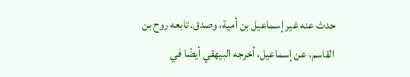حدث عنه غير إسماعيل بن أمية، وصدق. تابعه روح بن القاسم، عن إسماعيل، أخرجه البيهقي أيضًا في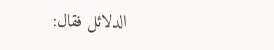الدلائل فقال: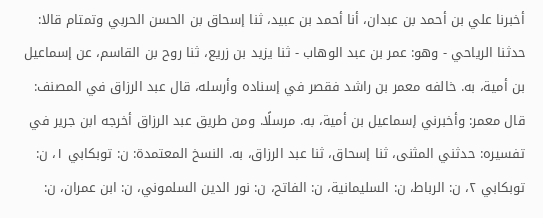أخبرنا علي بن أحمد بن عبدان، أنا أحمد بن عبيد، ثنا إسحاق بن الحسن الحربي وتمتام قالا: حدثنا الرياحي - وهو: عمر بن عبد الوهاب - ثنا يزيد بن زريع، ثنا روح بن القاسم، عن إسماعيل بن أمية، به. خالفه معمر بن راشد فقصر في إسناده وأرسله، قال عبد الرزاق في المصنف: قال معمر: وأخبرني إسماعيل بن أمية، به. مرسلًا. ومن طريق عبد الرزاق أخرجه ابن جرير في تفسيره: حدثني المثنى، ثنا إسحاق، ثنا عبد الرزاق، به. النسخ المعتمدة: ن: توبكابي ١، ن: توبكابي ٢، ن: الرباط، ن: السليمانية، ن: الفاتح، ن: نور الدين السلموني، ن: ابن عمران، ن: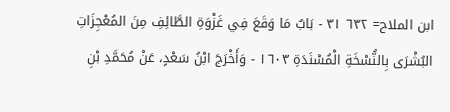ابن الملاح= ٦٣٢ ٣١ - بَابٌ مَا وَقَعَ فِي غَزْوَةِ الطَّائِفِ مِنَ المُعْجِزَاتِ البُشْرَى بِالنُّسْخَةِ الْمُسْنَدَةِ ١٦٠٣ - وَأَخْرَجَ ابْنُ سَعْدٍ، عَنْ مُحَمَّدِ بْنِ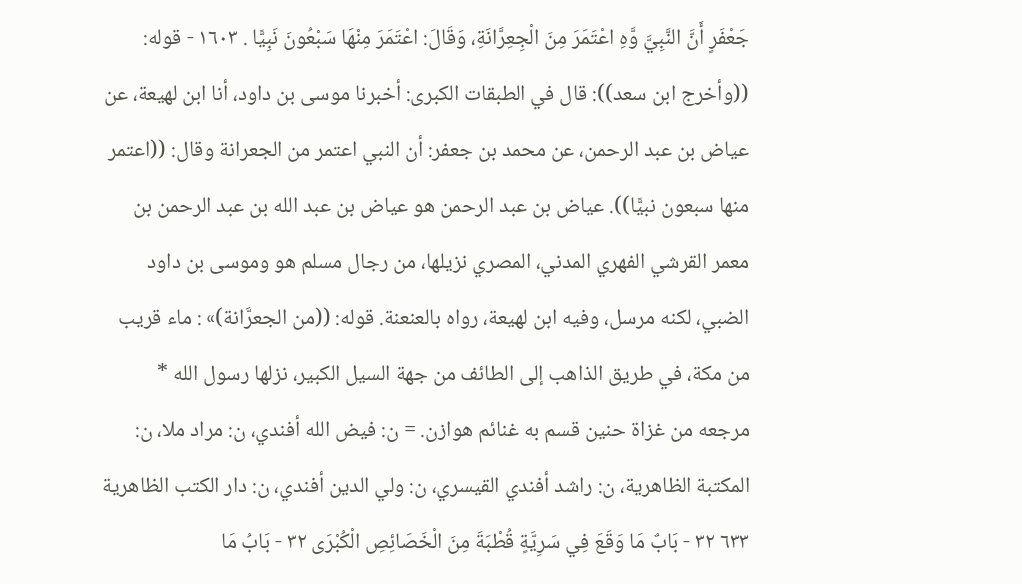جَعْفَرٍ أَنَّ النَّبِيَّ وَّهِ اعْتَمَرَ مِنَ الْجِعِرَّانَةِ، وَقَالَ: اعْتَمَرَ مِنْهَا سَبْعُونَ نَبِيًّا . ١٦٠٣ - قوله: ((وأخرج ابن سعد)): قال في الطبقات الكبرى: أخبرنا موسى بن داود، أنا ابن لهيعة، عن عياض بن عبد الرحمن، عن محمد بن جعفر: أن النبي اعتمر من الجعرانة وقال: ((اعتمر منها سبعون نبيًّا)). عياض بن عبد الرحمن هو عياض بن عبد الله بن عبد الرحمن بن معمر القرشي الفهري المدني، المصري نزيلها، من رجال مسلم هو وموسى بن داود الضبي، لكنه مرسل، وفيه ابن لهيعة، رواه بالعنعنة. قوله: ((من الجعرَّانة)» : ماء قريب من مكة، في طريق الذاهب إلى الطائف من جهة السيل الكبير، نزلها رسول الله * مرجعه من غزاة حنين قسم به غنائم هوازن. = ن: فيض الله أفندي، ن: مراد ملا، ن: المكتبة الظاهرية، ن: راشد أفندي القيسري، ن: ولي الدين أفندي، ن: دار الكتب الظاهرية ٦٣٣ ٣٢ - بَابٌ مَا وَقَعَ فِي سَرِيَّةٍ قُطْبَةَ مِنَ الْخَصَائِصِ الْكُبْرَى ٣٢ - بَابُ مَا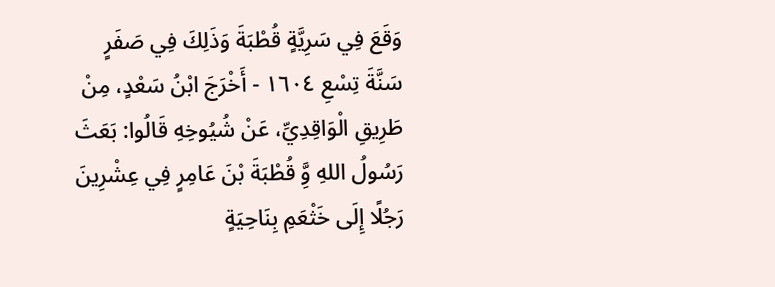وَقَعَ فِي سَرِيَّةٍ قُطْبَةَ وَذَلِكَ فِي صَفَرٍ سَنَّةَ تِسْعِ ١٦٠٤ - أَخْرَجَ ابْنُ سَعْدٍ، مِنْ طَرِيقِ الْوَاقِدِيِّ، عَنْ شُيُوخِهِ قَالُوا: بَعَثَ رَسُولُ اللهِ وَِّ قُطْبَةَ بْنَ عَامِرٍ فِي عِشْرِينَ رَجُلًا إِلَى خَثْعَمِ بِنَاحِيَةٍ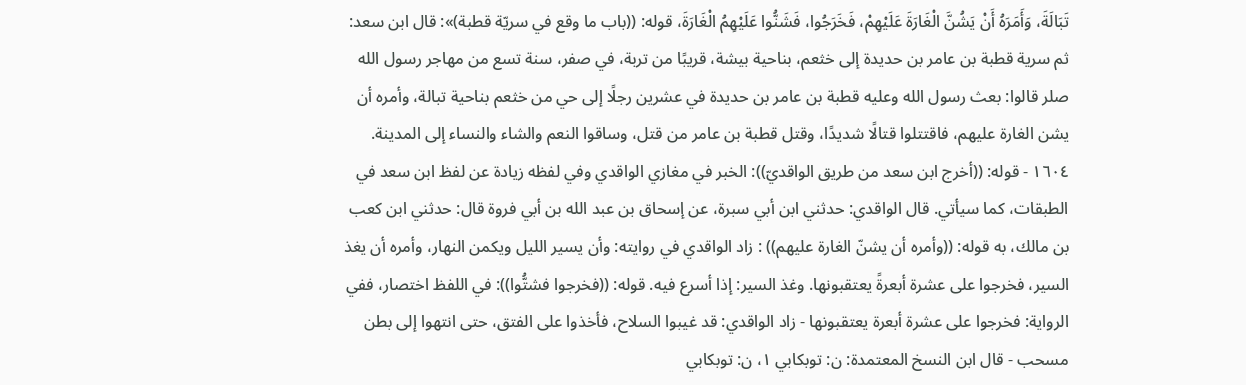تَبَالَةَ، وَأَمَرَهُ أَنْ يَشُنَّ الْغَارَةَ عَلَيْهِمْ، فَخَرَجُوا، فَشَنُّوا عَلَيْهِمُ الْغَارَةَ، قوله: ((باب ما وقع في سريّة قطبة)»: قال ابن سعد: ثم سرية قطبة بن عامر بن حديدة إلى خثعم، بناحية بيشة، قريبًا من تربة، في صفر، سنة تسع من مهاجر رسول الله صلر قالوا: بعث رسول الله وعليه قطبة بن عامر بن حديدة في عشرين رجلًا إلى حي من خثعم بناحية تبالة، وأمره أن يشن الغارة عليهم، فاقتتلوا قتالًا شديدًا، وقتل قطبة بن عامر من قتل، وساقوا النعم والشاء والنساء إلى المدينة. ١٦٠٤ - قوله: ((أخرج ابن سعد من طريق الواقديّ)): الخبر في مغازي الواقدي وفي لفظه زيادة عن لفظ ابن سعد في الطبقات، كما سيأتي. قال الواقدي: حدثني ابن أبي سبرة، عن إسحاق بن عبد الله بن أبي فروة قال: حدثني ابن كعب بن مالك، به قوله: ((وأمره أن يشنّ الغارة عليهم)) : زاد الواقدي في روايته: وأن يسير الليل ويكمن النهار، وأمره أن يغذ السير، فخرجوا على عشرة أبعرةً يعتقبونها. وغذ السير: إذا أسرع فيه. قوله: ((فخرجوا فشتُّوا)): في اللفظ اختصار، ففي الرواية: فخرجوا على عشرة أبعرة يعتقبونها - زاد الواقدي: قد غيبوا السلاح، فأخذوا على الفتق، حتى انتهوا إلى بطن مسحب - قال ابن النسخ المعتمدة: ن: توبكابي ١، ن: توبكابي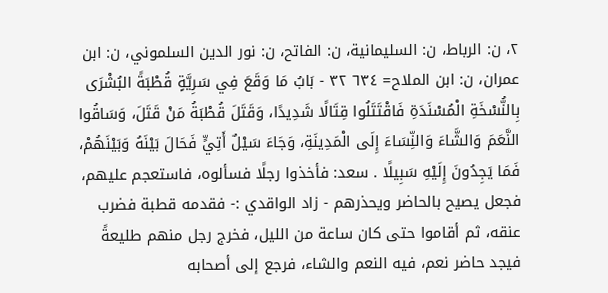٢، ن: الرباط، ن: السليمانية، ن: الفاتح، ن: نور الدين السلموني، ن: ابن عمران، ن: ابن الملاح= ٦٣٤ ٣٢ - بَابُ مَا وَقَعَ فِي سَرِيَّةٍ قُطْبَةً البُشْرَى بِالنُّسْخَةِ الْمُسْنَدَةِ فَاقْتَتَلُوا قِتَالًا شَدِيدًا، وَقَتَلَ قُطْبَةُ مَنْ قَتَلَ، وَسَاقُوا النَّعَمَ وَالشَّاءَ وَالنِّسَاءَ إِلَى الْمَدِينَةِ، وَجَاءَ سَيْلٌ أَتِيٍّ فَحَالَ بَيْنَهُ وَبَيْنَهُمْ، فَمَا يَجِدُونَ إِلَيْهِ سَبِيلًا . سعد: فأخذوا رجلًا فسألوه، فاستعجم عليهم، فجعل يصيح بالحاضر ويحذرهم - زاد الواقدي :- فقدمه قطبة فضرب عنقه، ثم أقاموا حتى كان ساعة من الليل، فخرج رجل منهم طليعةً فيجد حاضر نعم، فيه النعم والشاء، فرجع إلى أصحابه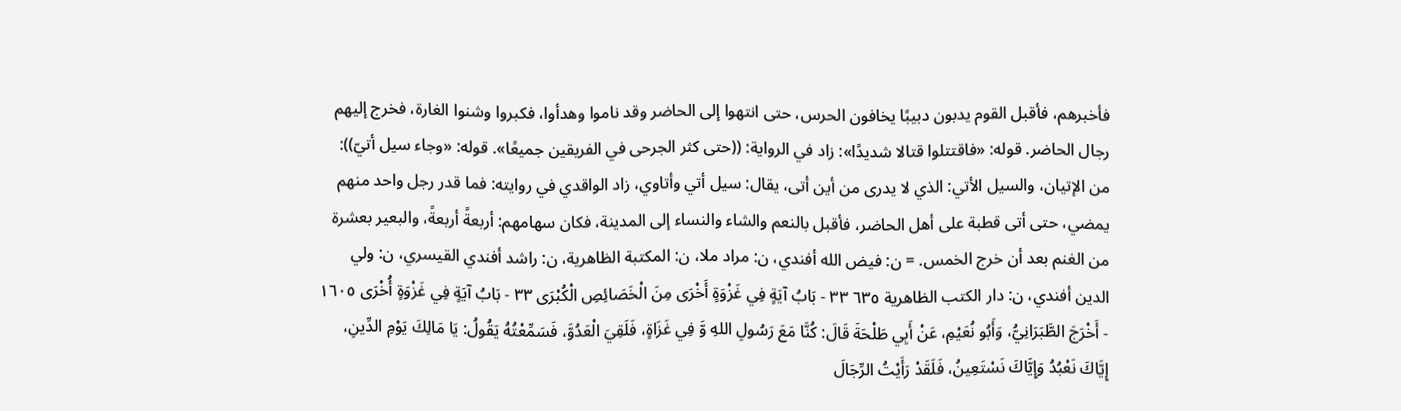فأخبرهم، فأقبل القوم يدبون دبيبًا يخافون الحرس، حتى انتهوا إلى الحاضر وقد ناموا وهدأوا، فكبروا وشنوا الغارة، فخرج إليهم رجال الحاضر. قوله: «فاقتتلوا قتالا شدیدًا»: زاد في الرواية: ((حتى كثر الجرحى في الفريقين جميعًا». قوله: «وجاء سيل أتيّ)): من الإتيان، والسيل الأتي: الذي لا يدرى من أين أتى، يقال: سيل أتي وأتاوي، زاد الواقدي في روايته: فما قدر رجل واحد منهم يمضي، حتى أتى قطبة على أهل الحاضر، فأقبل بالنعم والشاء والنساء إلى المدينة، فكان سهامهم: أربعةً أربعةً، والبعير بعشرة من الغنم بعد أن خرج الخمس. = ن: فيض الله أفندي، ن: مراد ملا، ن: المكتبة الظاهرية، ن: راشد أفندي القيسري، ن: ولي الدين أفندي، ن: دار الكتب الظاهرية ٦٣٥ ٣٣ - بَابُ آيَةٍ فِي غَزْوَةٍ أَخْرَى مِنَ الْخَصَائِصِ الْكُبْرَى ٣٣ - بَابُ آيَةٍ فِي غَزْوَةٍ أُخْرَى ١٦٠٥ - أَخْرَجَ الطَّبَرَانِيُّ، وَأَبُو نُعَيْمِ، عَنْ أَبِي طَلْحَةَ قَالَ: كُنَّا مَعَ رَسُولِ اللهِ وَّ فِي غَزَاةٍ، فَلَقِيَ الْعَدُوَّ، فَسَمِّعْتُهُ يَقُولُ: يَا مَالِكَ يَوْمِ الدِّينِ، إِيَّاكَ نَعْبُدُ وَإِيَّاكَ نَسْتَعِينُ، فَلَقَدْ رَأَيْتُ الرِّجَالَ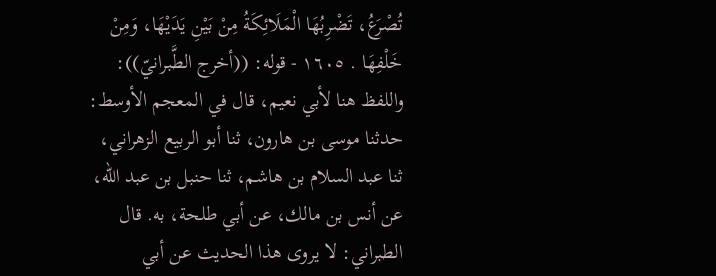تُصْرَعُ، تَضْرِبُهَا الْمَلَائِكَةُ مِنْ بَيْنِ يَدَيْهَا، وَمِنْ خَلْفِهَا . ١٦٠٥ - قوله: ((أخرج الطَّبرانيّ)): واللفظ هنا لأبي نعيم، قال في المعجم الأوسط: حدثنا موسى بن هارون، ثنا أبو الربيع الزهراني، ثنا عبد السلام بن هاشم، ثنا حنبل بن عبد الله، عن أنس بن مالك، عن أبي طلحة، به. قال الطبراني: لا يروى هذا الحديث عن أبي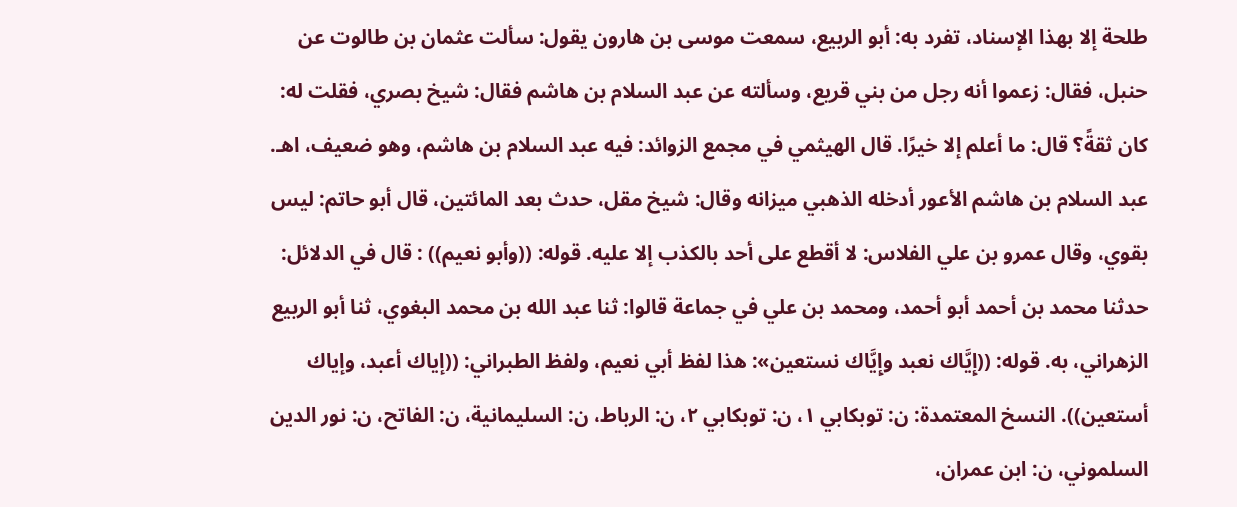طلحة إلا بهذا الإسناد، تفرد به: أبو الربيع، سمعت موسى بن هارون يقول: سألت عثمان بن طالوت عن حنبل، فقال: زعموا أنه رجل من بني قريع، وسألته عن عبد السلام بن هاشم فقال: شيخ بصري، فقلت له: كان ثقةً؟ قال: ما أعلم إلا خيرًا. قال الهيثمي في مجمع الزوائد: فيه عبد السلام بن هاشم، وهو ضعيف، اهـ. عبد السلام بن هاشم الأعور أدخله الذهبي ميزانه وقال: شيخ مقل، حدث بعد المائتين، قال أبو حاتم: ليس بقوي، وقال عمرو بن علي الفلاس: لا أقطع على أحد بالكذب إلا علیه. قوله: ((وأبو نعيم)) : قال في الدلائل: حدثنا محمد بن أحمد أبو أحمد، ومحمد بن علي في جماعة قالوا: ثنا عبد الله بن محمد البغوي، ثنا أبو الربيع الزهراني، به. قوله: ((إِيَّاك نعبد وإِيَّاك نستعين»: هذا لفظ أبي نعيم، ولفظ الطبراني: ((إياك أعبد، وإياك أستعين)). النسخ المعتمدة: ن: توبكابي ١، ن: توبكابي ٢، ن: الرباط، ن: السليمانية، ن: الفاتح، ن: نور الدين السلموني، ن: ابن عمران،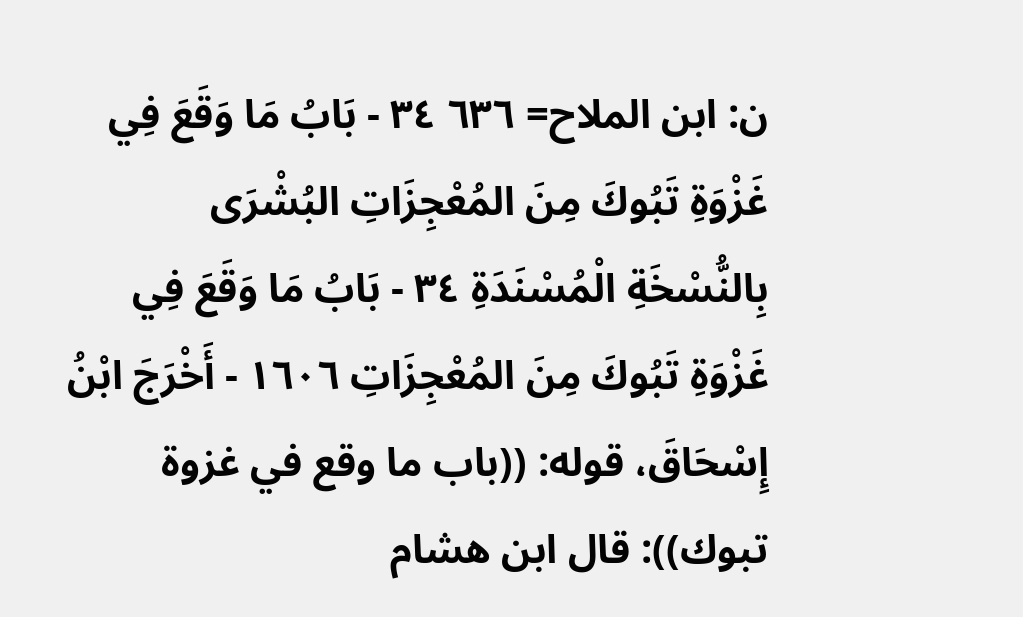ن: ابن الملاح= ٦٣٦ ٣٤ - بَابُ مَا وَقَعَ فِي غَزْوَةِ تَبُوكَ مِنَ المُعْجِزَاتِ البُشْرَى بِالنُّسْخَةِ الْمُسْنَدَةِ ٣٤ - بَابُ مَا وَقَعَ فِي غَزْوَةِ تَبُوكَ مِنَ المُعْجِزَاتِ ١٦٠٦ - أَخْرَجَ ابْنُ إِسْحَاقَ، قوله: ((باب ما وقع في غزوة تبوك)): قال ابن هشام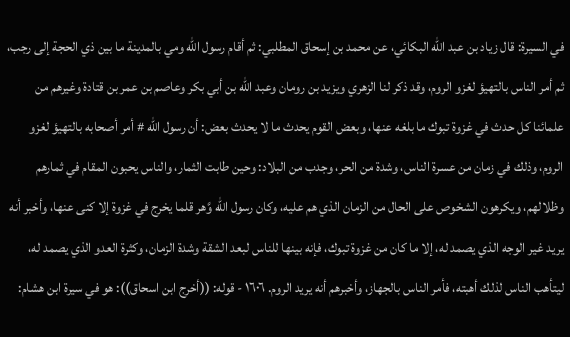في السيرة: قال زياد بن عبد الله البكائي، عن محمد بن إسحاق المطلبي: ثم أقام رسول الله ومي بالمدينة ما بين ذي الحجة إلى رجب، ثم أمر الناس بالتهيؤ لغزو الروم، وقد ذكر لنا الزهري ويزيد بن رومان وعبد الله بن أبي بكر وعاصم بن عمر بن قتادة وغيرهم من علمائنا كل حدث في غزوة تبوك ما بلغه عنها، وبعض القوم يحدث ما لا يحدث بعض: أن رسول الله # أمر أصحابه بالتهيؤ لغزو الروم، وذلك في زمان من عسرة الناس، وشدة من الحر، وجدب من البلاد: وحين طابت الثمار، والناس يحبون المقام في ثمارهم وظلالهم، ويكرهون الشخوص على الحال من الزمان الذي هم عليه، وكان رسول الله وَّهر قلما يخرج في غزوة إلا كنى عنها، وأخبر أنه يريد غير الوجه الذي يصمد له، إلا ما كان من غزوة تبوك، فإنه بينها للناس لبعد الشقة وشدة الزمان، وكثرة العدو الذي يصمد له، ليتأهب الناس لذلك أهبته، فأمر الناس بالجهاز، وأخبرهم أنه يريد الروم. ١٦٠٦ - قوله: ((أخرج ابن اسحاق)): هو في سيرة ابن هشام: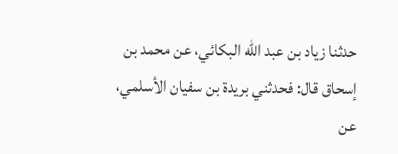حدثنا زياد بن عبد الله البكائي، عن محمد بن إسحاق قال: فحدثني بريدة بن سفيان الأسلمي، عن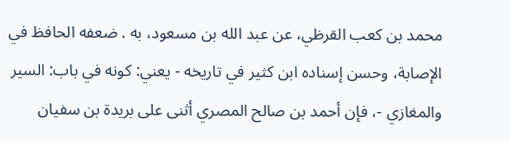محمد بن كعب القرظي، عن عبد الله بن مسعود، به . ضعفه الحافظ في الإصابة، وحسن إسناده ابن كثير في تاريخه - يعني: كونه في باب: السير والمغازي -، فإن أحمد بن صالح المصري أثنى على بريدة بن سفيان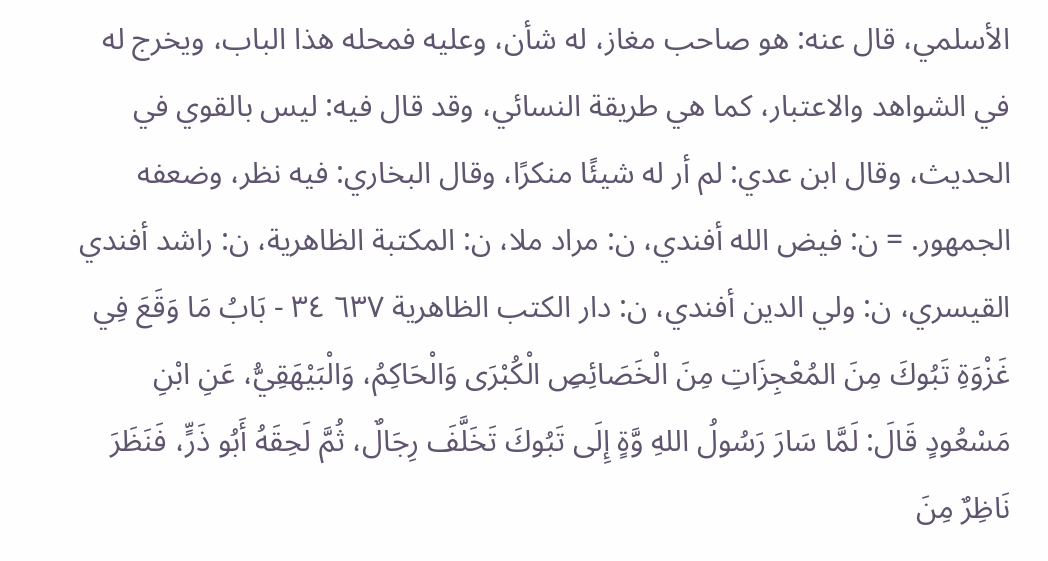الأسلمي، قال عنه: هو صاحب مغاز، له شأن، وعليه فمحله هذا الباب، ويخرج له في الشواهد والاعتبار، كما هي طريقة النسائي، وقد قال فيه: ليس بالقوي في الحديث، وقال ابن عدي: لم أر له شيئًا منكرًا، وقال البخاري: فيه نظر، وضعفه الجمهور. = ن: فيض الله أفندي، ن: مراد ملا، ن: المكتبة الظاهرية، ن: راشد أفندي القيسري، ن: ولي الدين أفندي، ن: دار الكتب الظاهرية ٦٣٧ ٣٤ - بَابُ مَا وَقَعَ فِي غَزْوَةِ تَبُوكَ مِنَ المُعْجِزَاتِ مِنَ الْخَصَائِصِ الْكُبْرَى وَالْحَاكِمُ، وَالْبَيْهَقِيُّ، عَنِ ابْنِ مَسْعُودٍ قَالَ: لَمَّا سَارَ رَسُولُ اللهِ وَّةٍ إِلَى تَبُوكَ تَخَلَّفَ رِجَالٌ، ثُمَّ لَحِقَهُ أَبُو ذَرٍّ، فَنَظَرَ نَاظِرٌ مِنَ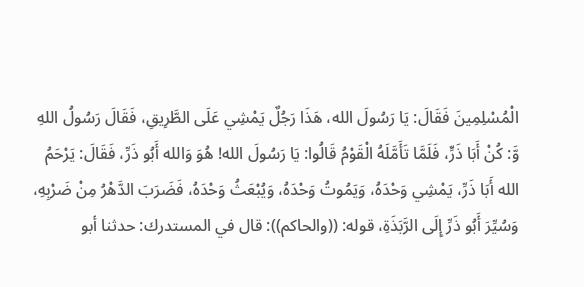الْمُسْلِمِينَ فَقَالَ: يَا رَسُولَ الله، هَذَا رَجُلٌ يَمْشِي عَلَى الطَّرِيقِ، فَقَالَ رَسُولُ اللهِ وَّ: كُنْ أَبَا ذَرٍّ، فَلَمَّا تَأَمَّلَهُ الْقَوْمُ قَالُوا: يَا رَسُولَ الله! هُوَ وَالله أَبُو ذَرِّ، فَقَالَ: يَرْحَمُ الله أَبَا ذَرِّ، يَمْشِي وَحْدَهُ، وَيَمُوتُ وَحْدَهُ، وَيُبْعَثُ وَحْدَهُ، فَضَرَبَ الدَّهْرُ مِنْ ضَرْبِهِ، وَسُيِّرَ أَبُو ذَرِّ إِلَى الرَّبَذَةِ، قوله: ((والحاكم)): قال في المستدرك: حدثنا أبو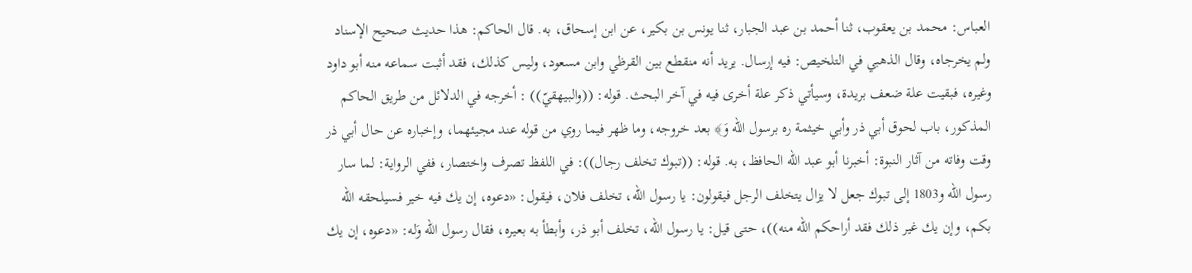العباس: محمد بن يعقوب، ثنا أحمد بن عبد الجبار، ثنا يونس بن بكير، عن ابن إسحاق، به. قال الحاكم: هذا حديث صحيح الإسناد ولم يخرجاه، وقال الذهبي في التلخيص: فيه إرسال. يريد أنه منقطع بين القرظي وابن مسعود، وليس كذلك، فقد أثبت سماعه منه أبو داود وغيره، فبقيت علة ضعف بريدة، وسيأتي ذكر علة أخرى فيه في آخر البحث. قوله: ((والبيهقيّ)) : أخرجه في الدلائل من طريق الحاكم المذكور، باب لحوق أبي ذر وأبي خيثمة ره برسول الله وَ﴾ بعد خروجه، وما ظهر فيما روي من قوله عند مجيئهما، وإخباره عن حال أبي ذر وقت وفاته من آثار النبوة: أخبرنا أبو عبد الله الحافظ، به. قوله: ((تبوك تخلف رجال)): في اللفظ تصرف واختصار، ففي الرواية: لما سار رسول الله و1803 إلى تبوك جعل لا يزال يتخلف الرجل فيقولون: يا رسول الله، تخلف فلان، فيقول: «دعوه، إن يك فيه خير فسيلحقه الله بكم، وإن يك غير ذلك فقد أراحكم الله منه))، حتى قيل: يا رسول الله، تخلف أبو ذر، وأبطأ به بعيره، فقال رسول الله وَله: «دعوه، إن يك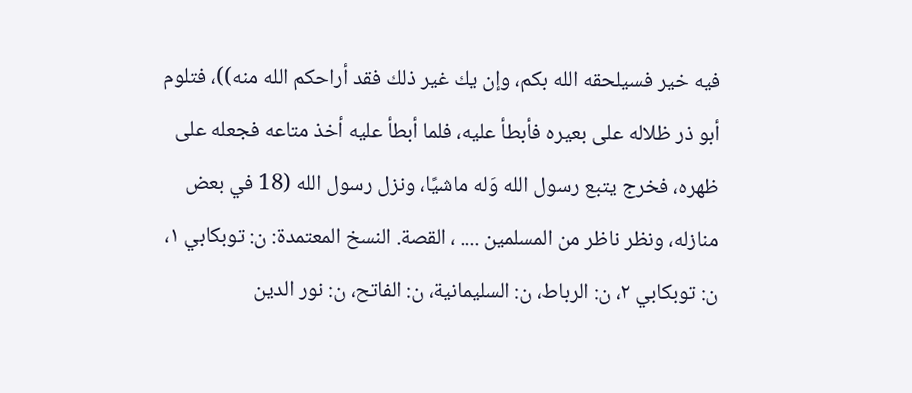فيه خير فسيلحقه الله بكم، وإن يك غير ذلك فقد أراحكم الله منه))، فتلوم أبو ذر ظلاله على بعيره فأبطأ عليه، فلما أبطأ عليه أخذ متاعه فجعله على ظهره، فخرج يتبع رسول الله وَله ماشيًا، ونزل رسول الله (18 في بعض منازله، ونظر ناظر من المسلمين .... ، القصة. النسخ المعتمدة: ن: توبكابي ١، ن: توبكابي ٢، ن: الرباط، ن: السليمانية، ن: الفاتح، ن: نور الدين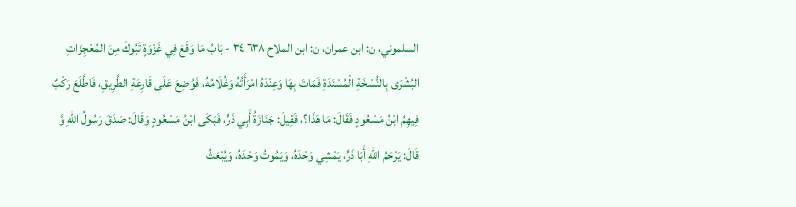السلموني، ن: ابن عمران، ن: ابن الملاح ٦٣٨ ٣٤ - بَابُ مَا وَقَعَ فِي غَزْوَةٍ تَبُوكَ مِنَ المُعْجِزَاتِ البُشْرَى بِالنُّسْخَةِ الْمُسْنَدَةِ فَمَاتَ بِهَا وَعِنْدَهُ امْرَأَتُهُ وَغُلَامُهُ، فَوُضِعَ عَلَى قَارِعَةِ الطَّرِيقِ، فَاطَّلَعَ رَكْبٌ فِيهِمُ ابْنُ مَسْعُودٍ فَقَالَ: مَا هَذَا؟، فَقِيلَ: جَنَازَةُ أَبِي ذَرٍّ، فَبَكَى ابْنُ مَسْعُودٍ وَقَالَ: صَدَقَ رَسُولُ اللهِ وَّ قَالَ: يَرْحَمُ اللهِ أَبَا ذَرٍّ، يَمْشِي وَحْدَهُ، وَيَمُوتُ وَحْدَهُ، وَيُبْعَثُ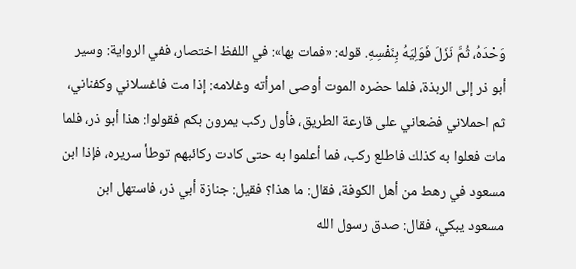وَحْدَهُ، ثُمَّ نَزَلَ فَوَلِيَهُ بِنَفْسِهِ. قوله: «فمات بها»: في اللفظ اختصار، ففي الرواية: وسير أبو ذر إلى الربذة، فلما حضره الموت أوصى امرأته وغلامه: إذا مت فاغسلاني وكفناني، ثم احملاني فضعاني على قارعة الطريق، فأول ركب يمرون بكم فقولوا: هذا أبو ذر، فلما مات فعلوا به كذلك فاطلع ركب، فما أعلموا به حتى كادت ركائبهم توطأ سريره، فإذا ابن مسعود في رهط من أهل الكوفة، فقال: ما هذا؟ فقيل: جنازة أبي ذر، فاستهل ابن مسعود يبكي، فقال: صدق رسول الله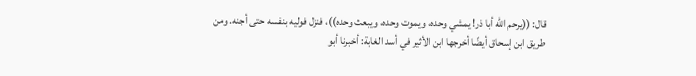قال: ((يرحم الله أبا ذر! يمشي وحده، ويموت وحده، ويبعث وحده))، فنزل فولیه بنفسه حتى أجنه. ومن طريق ابن إسحاق أيضًا أخرجها ابن الأثير في أسد الغابة: أخبرنا أبو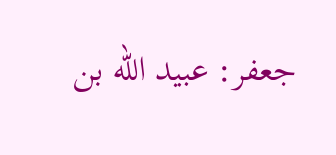جعفر: عبيد الله بن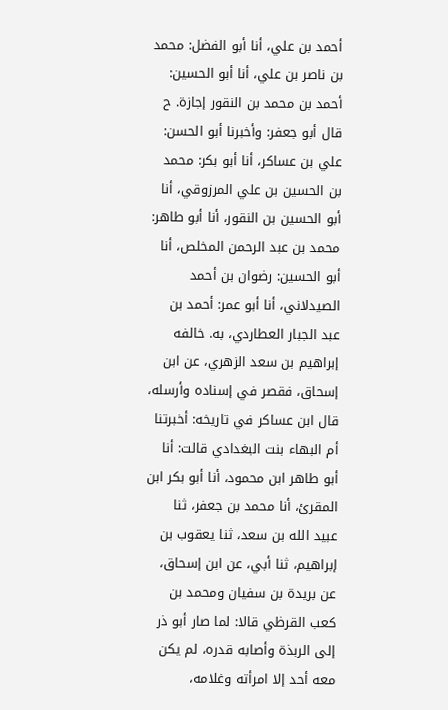أحمد بن علي، أنا أبو الفضل: محمد بن ناصر بن علي، أنا أبو الحسين: أحمد بن محمد بن النقور إجازة. ح قال أبو جعفر: وأخبرنا أبو الحسن: علي بن عساكر، أنا أبو بكر: محمد بن الحسين بن علي المرزوقي، أنا أبو الحسين بن النقور، أنا أبو طاهر: محمد بن عبد الرحمن المخلص، أنا أبو الحسين: رضوان بن أحمد الصيدلاني، أنا أبو عمر: أحمد بن عبد الجبار العطاردي، به. خالفه إبراهيم بن سعد الزهري، عن ابن إسحاق، فقصر في إسناده وأرسله، قال ابن عساكر في تاريخه: أخبرتنا أم البهاء بنت البغدادي قالت: أنا أبو طاهر ابن محمود، أنا أبو بكر ابن المقرئ، أنا محمد بن جعفر، ثنا عبيد الله بن سعد، ثنا يعقوب بن إبراهيم، ثنا أبي، عن ابن إسحاق، عن بريدة بن سفيان ومحمد بن كعب القرظي قالا: لما صار أبو ذر إلى الربذة وأصابه قدره، لم يكن معه أحد إلا امرأته وغلامه،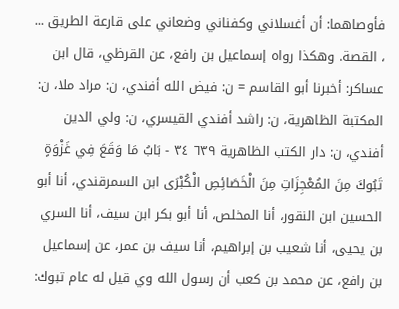فأوصاهما: أن أغسلاني وكفناني وضعاني على قارعة الطريق ... ، القصة. وهكذا رواه إسماعيل بن رافع، عن القرظي، قال ابن عساكر: أخبرنا أبو القاسم = ن: فيض الله أفندي، ن: مراد ملا، ن: المكتبة الظاهرية، ن: راشد أفندي القيسري، ن: ولي الدين أفندي، ن: دار الكتب الظاهرية ٦٣٩ ٣٤ - بَابُ مَا وَقَعَ فِي غَزْوَةٍ تَبُوكَ مِنَ المُعْجِزَاتِ مِنَ الْخَصَائِصِ الْكُبْرَى ابن السمرقندي، أنا أبو الحسين ابن النقور، أنا المخلص، أنا أبو بكر ابن سيف، أنا السري بن يحيى، أنا شعيب بن إبراهيم، أنا سيف بن عمر، عن إسماعيل بن رافع، عن محمد بن كعب أن رسول الله وي قيل له عام تبوك: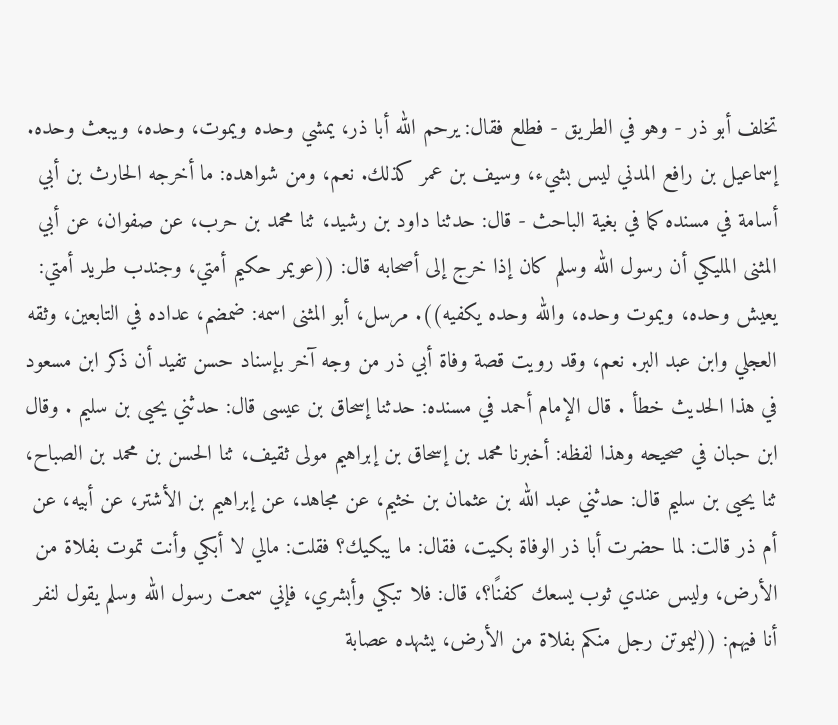تخلف أبو ذر - وهو في الطريق - فطلع فقال: يرحم الله أبا ذر، يمشي وحده ويموت، وحده، ويبعث وحده. إسماعيل بن رافع المدني ليس بشيء، وسيف بن عمر كذلك. نعم، ومن شواهده: ما أخرجه الحارث بن أبي أسامة في مسنده كما في بغية الباحث - قال: حدثنا داود بن رشيد، ثنا محمد بن حرب، عن صفوان، عن أبي المثنى المليكي أن رسول الله وسلم كان إذا خرج إلى أصحابه قال: ((عويمر حكيم أمتي، وجندب طريد أمتي: يعيش وحده، ويموت وحده، والله وحده یکفیه)). مرسل، أبو المثنى اسمه: ضمضم، عداده في التابعين، وثقه العجلي وابن عبد البر. نعم، وقد رويت قصة وفاة أبي ذر من وجه آخر بإسناد حسن تفيد أن ذكر ابن مسعود في هذا الحديث خطأ . قال الإمام أحمد في مسنده: حدثنا إسحاق بن عيسى قال: حدثني يحيى بن سلیم . وقال ابن حبان في صحيحه وهذا لفظه: أخبرنا محمد بن إسحاق بن إبراهيم مولى ثقيف، ثنا الحسن بن محمد بن الصباح، ثنا يحيى بن سليم قال: حدثني عبد الله بن عثمان بن خثيم، عن مجاهد، عن إبراهيم بن الأشتر، عن أبيه، عن أم ذر قالت: لما حضرت أبا ذر الوفاة بكيت، فقال: ما يبكيك؟ فقلت: مالي لا أبكي وأنت تموت بفلاة من الأرض، وليس عندي ثوب يسعك كفنًا؟، قال: فلا تبكي وأبشري، فإني سمعت رسول الله وسلم يقول لنفر أنا فيهم: ((ليموتن رجل منكم بفلاة من الأرض، يشهده عصابة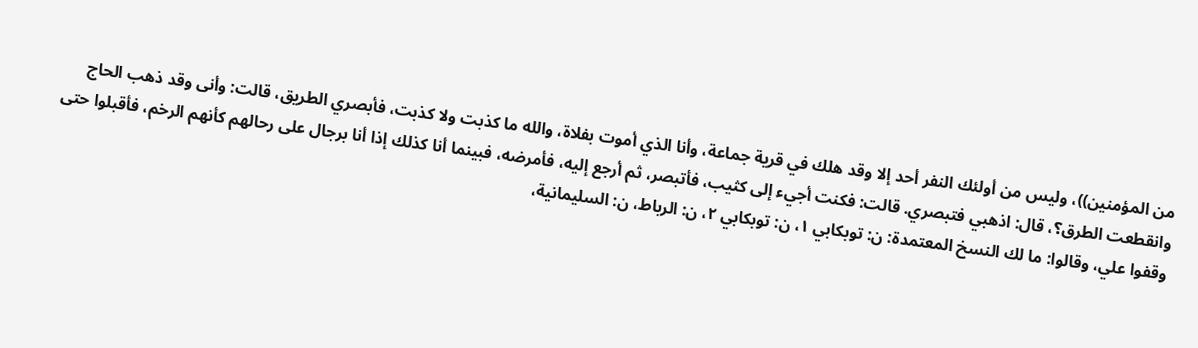من المؤمنين))، وليس من أولئك النفر أحد إلا وقد هلك في قرية جماعة، وأنا الذي أموت بفلاة، والله ما كذبت ولا كذبت، فأبصري الطريق، قالت: وأنى وقد ذهب الحاج وانقطعت الطرق؟، قال: اذهبي فتبصري. قالت: فكنت أجيء إلى كثيب، فأتبصر، ثم أرجع إليه، فأمرضه، فبينما أنا كذلك إذا أنا برجال على رحالهم كأنهم الرخم، فأقبلوا حتى وقفوا علي، وقالوا: ما لك النسخ المعتمدة: ن: توبكابي ١، ن: توبكابي ٢، ن: الرباط، ن: السليمانية،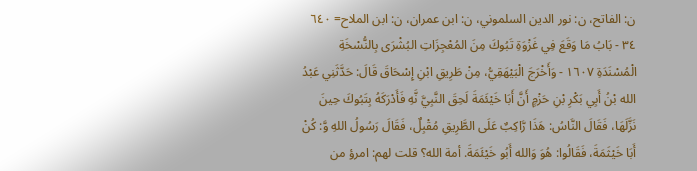ن: الفاتح، ن: نور الدين السلموني، ن: ابن عمران، ن: ابن الملاح= ٦٤٠ ٣٤ - بَابُ مَا وَقَعَ فِي غَزْوَةِ تَبُوكَ مِنَ المُعْجِزَاتِ البُشْرَى بِالنُّسْخَةِ الْمُسْنَدَةِ ١٦٠٧ - وَأَخْرَجَ الْبَيْهَقِيُّ، مِنْ طَرِيقِ ابْنِ إِسْحَاقَ قَالَ: حَدَّثَنِي عَبْدُ الله بْنُ أَبِي بَكْرِ بْنِ حَزْمٍ أَنَّ أَبَا خَيْئَمَةَ لَحِقَ النَّبِيَّ نَّهِ فَأَدْرَكَهُ بِتَبُوكَ حِينَ نَزَّلَهَا، فَقَالَ النَّاسُ: هَذَا رَّاكِبٌ عَلَى الطَّرِيقِ مُقْبِلٌ، فَقَالَ رَسُولُ اللهِ وَّ: كُنْ أَبَا خَيْثَمَةَ، فَقَالُوا: هُوَ وَالله أَبُو خَيْئَمَةَ. أمة الله؟ قلت لهم: امرؤ من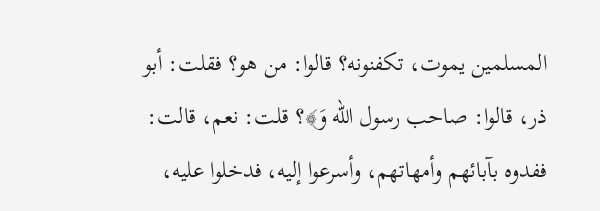المسلمين يموت، تكفنونه؟ قالوا: من هو؟ فقلت: أبو ذر، قالوا: صاحب رسول الله وَ﴾؟ قلت: نعم، قالت: ففدوه بآبائهم وأمهاتهم، وأسرعوا إليه، فدخلوا عليه،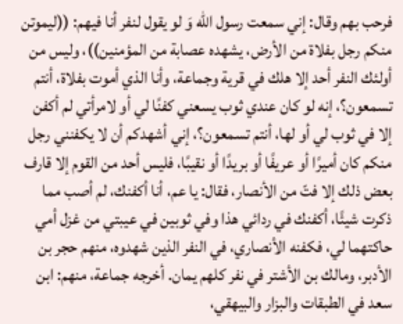فرحب بهم وقال: إني سمعت رسول الله وَ لو يقول لنفر أنا فيهم: ((ليموتن منكم رجل بفلاة من الأرض، يشهده عصابة من المؤمنين))، وليس من أولئك النفر أحد إلا هلك في قرية وجماعة، وأنا الذي أموت بفلاة، أنتم تسمعون؟، إنه لو كان عندي ثوب يسعني كفنًا لي أو لامرأتي لم أكفن إلا في ثوب لي أو لها، أنتم تسمعون؟، إني أشهدكم أن لا يكفنني رجل منكم كان أميرًا أو عريفًا أو بريدًا أو نقيبًا، فليس أحد من القوم إلا قارف بعض ذلك إلا فتّ من الأنصار، فقال: يا عم، أنا أكفنك، لم أصب مما ذكرت شيئًا، أكفنك في ردائي هذا وفي ثوبين في عيبتي من غزل أمي حاكتهما لي، فكفنه الأنصاري، في النفر الذين شهدوه، منهم حجر بن الأدبر، ومالك بن الأشتر في نفر كلهم يمان. أخرجه جماعة، منهم: ابن سعد في الطبقات والبزار والبيهقي،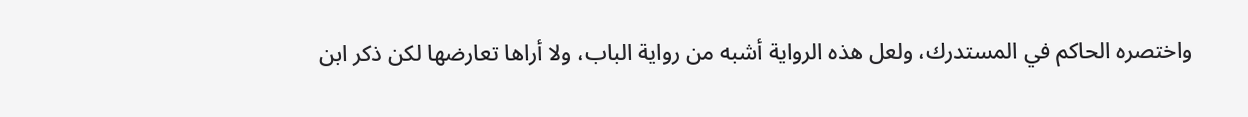واختصره الحاكم في المستدرك، ولعل هذه الرواية أشبه من رواية الباب، ولا أراها تعارضها لكن ذكر ابن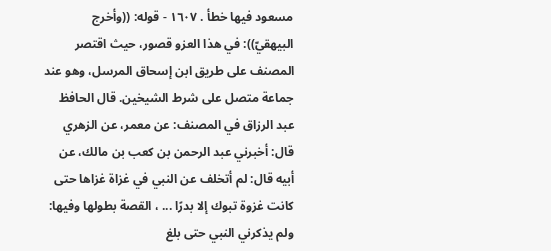مسعود فيها خطأ . ١٦٠٧ - قوله: ((وأخرج البيهقيّ)): في هذا العزو قصور، حيث اقتصر المصنف على طريق ابن إسحاق المرسل، وهو عند جماعة متصل على شرط الشيخين. قال الحافظ عبد الرزاق في المصنف: عن معمر، عن الزهري قال: أخبرني عبد الرحمن بن كعب بن مالك، عن أبيه قال: لم أتخلف عن النبي في غزاة غزاها حتى كانت غزوة تبوك إلا بدرًا ... ، القصة بطولها وفيها: ولم يذكرني النبي حتى بلغ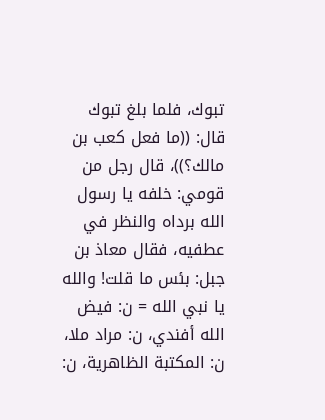تبوك، فلما بلغ تبوك قال: ((ما فعل كعب بن مالك؟))، قال رجل من قومي: خلفه يا رسول الله برداه والنظر في عطفيه، فقال معاذ بن جبل: بئس ما قلت! والله يا نبي الله = ن: فيض الله أفندي، ن: مراد ملا، ن: المكتبة الظاهرية، ن: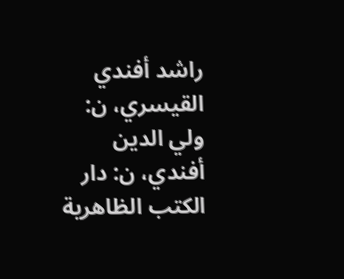راشد أفندي القيسري، ن: ولي الدين أفندي، ن: دار الكتب الظاهرية